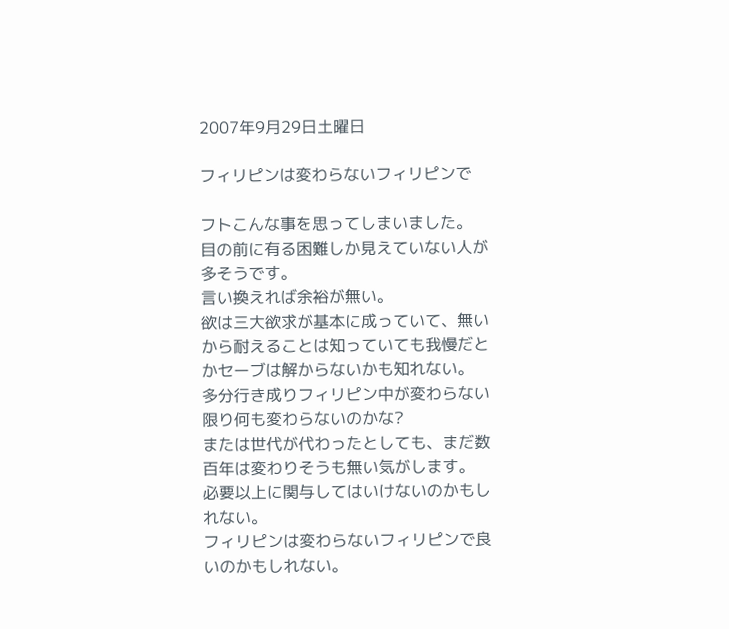2007年9月29日土曜日

フィリピンは変わらないフィリピンで

フトこんな事を思ってしまいました。
目の前に有る困難しか見えていない人が多そうです。
言い換えれば余裕が無い。
欲は三大欲求が基本に成っていて、無いから耐えることは知っていても我慢だとかセーブは解からないかも知れない。
多分行き成りフィリピン中が変わらない限り何も変わらないのかな?
または世代が代わったとしても、まだ数百年は変わりそうも無い気がします。
必要以上に関与してはいけないのかもしれない。
フィリピンは変わらないフィリピンで良いのかもしれない。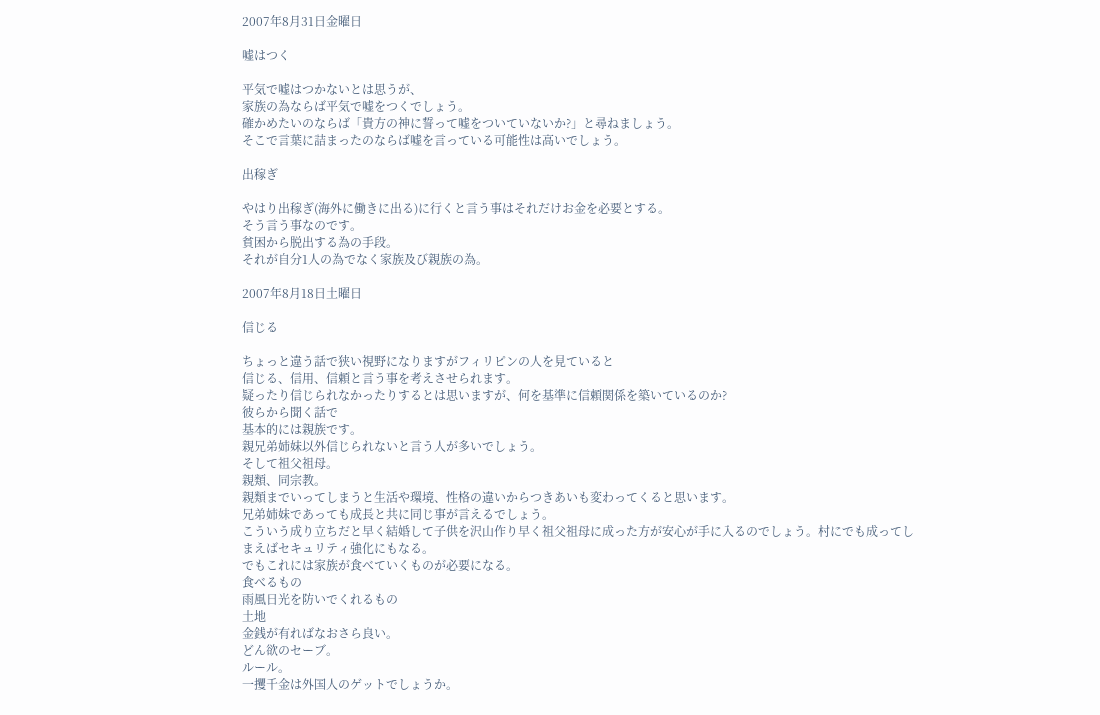2007年8月31日金曜日

嘘はつく

平気で嘘はつかないとは思うが、
家族の為ならば平気で嘘をつくでしょう。
確かめたいのならば「貴方の神に誓って嘘をついていないか?」と尋ねましょう。
そこで言葉に詰まったのならば嘘を言っている可能性は高いでしょう。

出稼ぎ

やはり出稼ぎ(海外に働きに出る)に行くと言う事はそれだけお金を必要とする。
そう言う事なのです。
貧困から脱出する為の手段。
それが自分1人の為でなく家族及び親族の為。

2007年8月18日土曜日

信じる

ちょっと違う話で狭い視野になりますがフィリピンの人を見ていると
信じる、信用、信頼と言う事を考えさせられます。
疑ったり信じられなかったりするとは思いますが、何を基準に信頼関係を築いているのか?
彼らから聞く話で
基本的には親族です。
親兄弟姉妹以外信じられないと言う人が多いでしょう。
そして祖父祖母。
親類、同宗教。
親類までいってしまうと生活や環境、性格の違いからつきあいも変わってくると思います。
兄弟姉妹であっても成長と共に同じ事が言えるでしょう。
こういう成り立ちだと早く結婚して子供を沢山作り早く祖父祖母に成った方が安心が手に入るのでしょう。村にでも成ってしまえばセキュリティ強化にもなる。
でもこれには家族が食べていくものが必要になる。
食べるもの
雨風日光を防いでくれるもの
土地
金銭が有ればなおさら良い。
どん欲のセーブ。
ルール。
一攫千金は外国人のゲットでしょうか。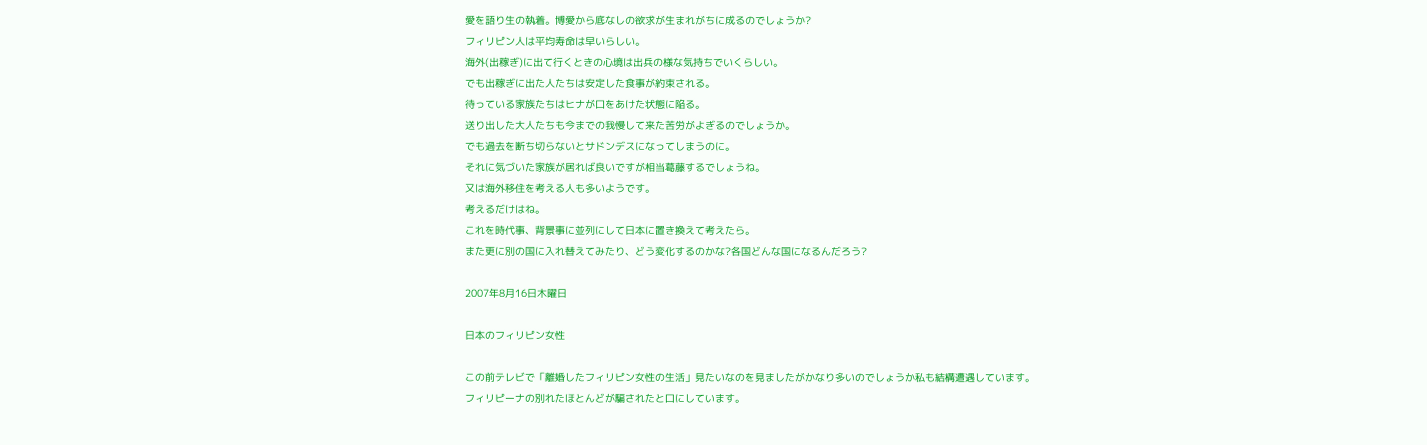愛を語り生の執着。博愛から底なしの欲求が生まれがちに成るのでしょうか?
フィリピン人は平均寿命は早いらしい。
海外(出稼ぎ)に出て行くときの心境は出兵の様な気持ちでいくらしい。
でも出稼ぎに出た人たちは安定した食事が約束される。
待っている家族たちはヒナが口をあけた状態に陥る。
送り出した大人たちも今までの我慢して来た苦労がよぎるのでしょうか。
でも過去を断ち切らないとサドンデスになってしまうのに。
それに気づいた家族が居れば良いですが相当葛藤するでしょうね。
又は海外移住を考える人も多いようです。
考えるだけはね。
これを時代事、背景事に並列にして日本に置き換えて考えたら。
また更に別の国に入れ替えてみたり、どう変化するのかな?各国どんな国になるんだろう?

2007年8月16日木曜日

日本のフィリピン女性

この前テレビで「離婚したフィリピン女性の生活」見たいなのを見ましたがかなり多いのでしょうか私も結構遭遇しています。
フィリピーナの別れたほとんどが騙されたと口にしています。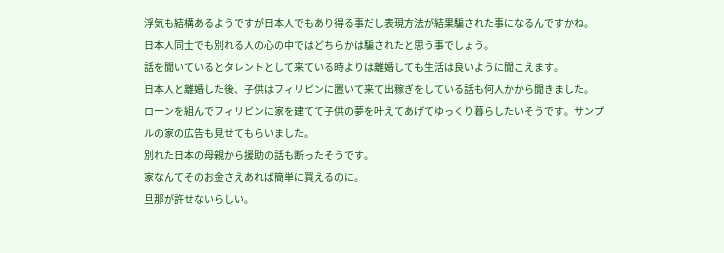浮気も結構あるようですが日本人でもあり得る事だし表現方法が結果騙された事になるんですかね。
日本人同士でも別れる人の心の中ではどちらかは騙されたと思う事でしょう。
話を聞いているとタレントとして来ている時よりは離婚しても生活は良いように聞こえます。
日本人と離婚した後、子供はフィリピンに置いて来て出稼ぎをしている話も何人かから聞きました。
ローンを組んでフィリピンに家を建てて子供の夢を叶えてあげてゆっくり暮らしたいそうです。サンプルの家の広告も見せてもらいました。
別れた日本の母親から援助の話も断ったそうです。
家なんてそのお金さえあれば簡単に買えるのに。
旦那が許せないらしい。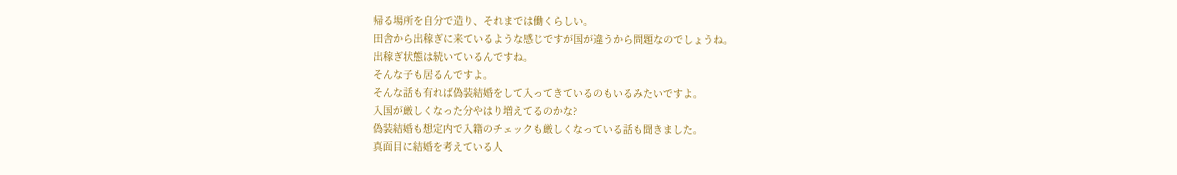帰る場所を自分で造り、それまでは働くらしい。
田舎から出稼ぎに来ているような感じですが国が違うから問題なのでしょうね。
出稼ぎ状態は続いているんですね。
そんな子も居るんですよ。
そんな話も有れば偽装結婚をして入ってきているのもいるみたいですよ。
入国が厳しくなった分やはり増えてるのかな?
偽装結婚も想定内で入籍のチェックも厳しくなっている話も聞きました。
真面目に結婚を考えている人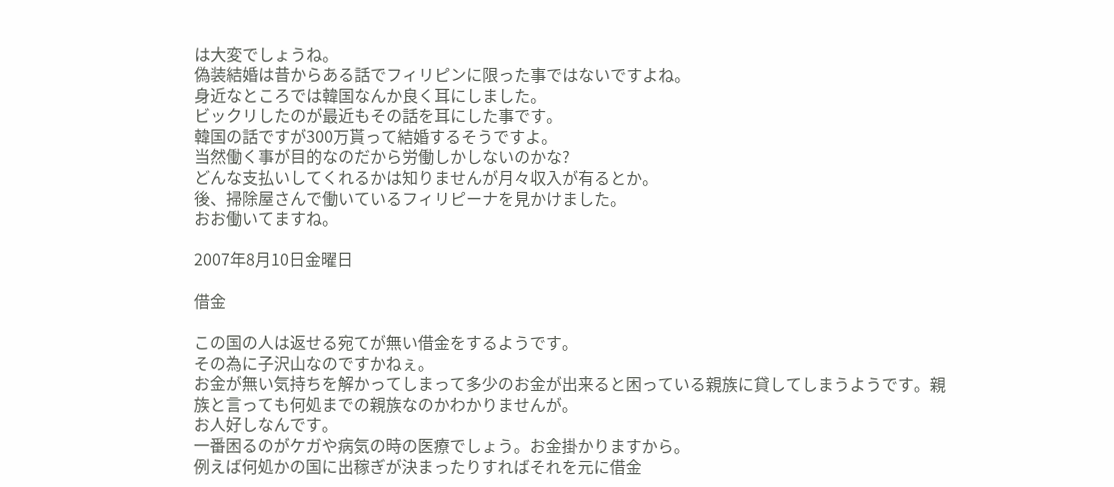は大変でしょうね。
偽装結婚は昔からある話でフィリピンに限った事ではないですよね。
身近なところでは韓国なんか良く耳にしました。
ビックリしたのが最近もその話を耳にした事です。
韓国の話ですが300万貰って結婚するそうですよ。
当然働く事が目的なのだから労働しかしないのかな?
どんな支払いしてくれるかは知りませんが月々収入が有るとか。
後、掃除屋さんで働いているフィリピーナを見かけました。
おお働いてますね。

2007年8月10日金曜日

借金

この国の人は返せる宛てが無い借金をするようです。
その為に子沢山なのですかねぇ。
お金が無い気持ちを解かってしまって多少のお金が出来ると困っている親族に貸してしまうようです。親族と言っても何処までの親族なのかわかりませんが。
お人好しなんです。
一番困るのがケガや病気の時の医療でしょう。お金掛かりますから。
例えば何処かの国に出稼ぎが決まったりすればそれを元に借金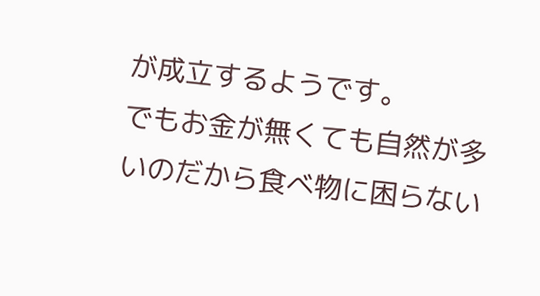が成立するようです。
でもお金が無くても自然が多いのだから食べ物に困らない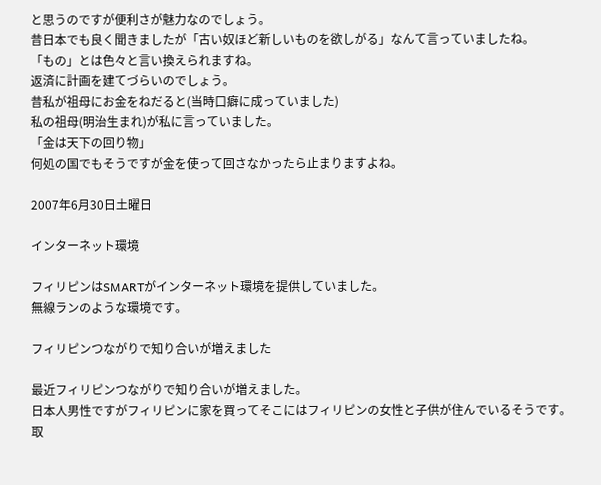と思うのですが便利さが魅力なのでしょう。
昔日本でも良く聞きましたが「古い奴ほど新しいものを欲しがる」なんて言っていましたね。
「もの」とは色々と言い換えられますね。
返済に計画を建てづらいのでしょう。
昔私が祖母にお金をねだると(当時口癖に成っていました)
私の祖母(明治生まれ)が私に言っていました。
「金は天下の回り物」
何処の国でもそうですが金を使って回さなかったら止まりますよね。

2007年6月30日土曜日

インターネット環境

フィリピンはSMARTがインターネット環境を提供していました。
無線ランのような環境です。

フィリピンつながりで知り合いが増えました

最近フィリピンつながりで知り合いが増えました。
日本人男性ですがフィリピンに家を買ってそこにはフィリピンの女性と子供が住んでいるそうです。
取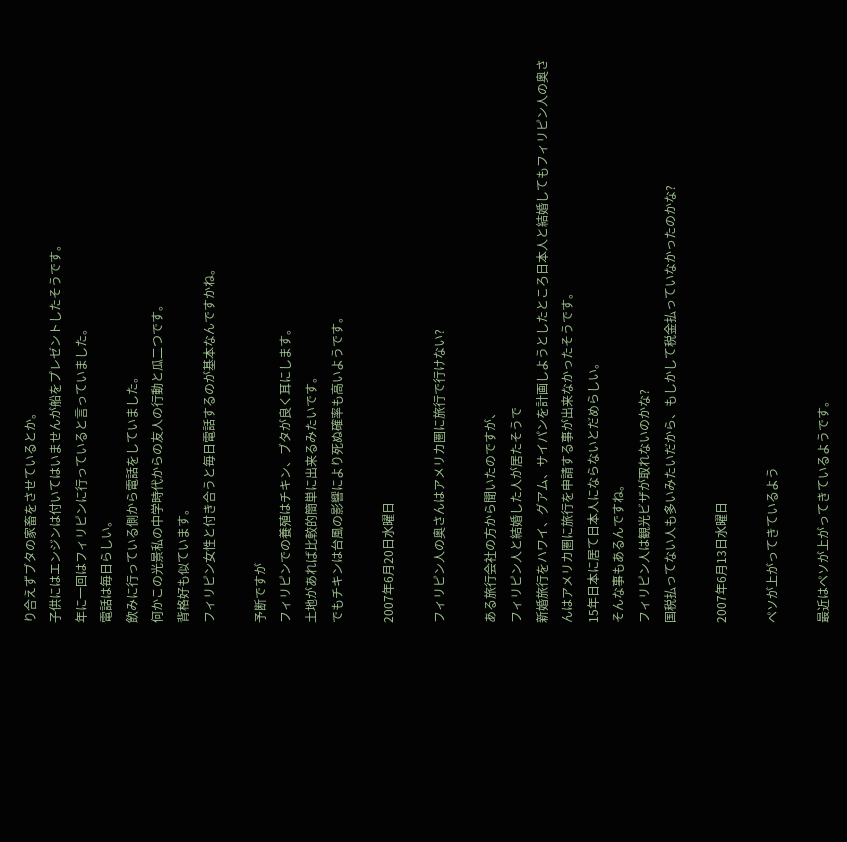り合えずブタの家畜をさせているとか。
子供にはエンジンは付いてはいませんが船をプレゼントしたそうです。
年に一回はフィリピンに行っていると言っていました。
電話は毎日らしい。
飲みに行っている側から電話をしていました。
何かこの光景私の中学時代からの友人の行動と瓜二つです。
背格好も似ています。
フィリピン女性と付き合うと毎日電話するのが基本なんですかね。

予断ですが
フィリピンでの養殖はチキン、ブタが良く耳にします。
土地があれば比較的簡単に出来るみたいです。
でもチキンは台風の影響により死ぬ確率も高いようです。

2007年6月20日水曜日

フィリピン人の奥さんはアメリカ圏に旅行で行けない?

ある旅行会社の方から聞いたのですが、
フィリピン人と結婚した人が居たそうで
新婚旅行をハワイ、グアム、サイパンを計画しようとしたところ日本人と結婚してもフィリピン人の奥さんはアメリカ圏に旅行を申請する事が出来なかったそうです。
15年日本に居て日本人にならないとだめらしい。
そんな事もあるんですね。
フィリピン人は観光ビザが取れないのかな?
国税払ってない人も多いみたいだから、もしかして税金払っていなかったのかな?

2007年6月13日水曜日

ペソが上がってきているよう

最近はペソが上がってきているようです。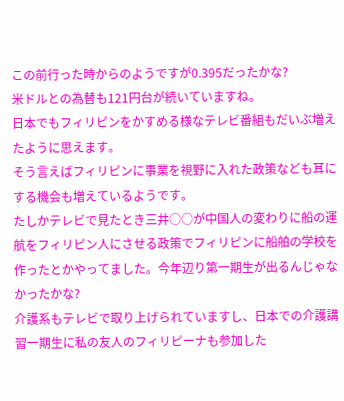この前行った時からのようですが0.395だったかな?
米ドルとの為替も121円台が続いていますね。
日本でもフィリピンをかすめる様なテレビ番組もだいぶ増えたように思えます。
そう言えばフィリピンに事業を視野に入れた政策なども耳にする機会も増えているようです。
たしかテレビで見たとき三井○○が中国人の変わりに船の運航をフィリピン人にさせる政策でフィリピンに船舶の学校を作ったとかやってました。今年辺り第一期生が出るんじゃなかったかな?
介護系もテレビで取り上げられていますし、日本での介護講習一期生に私の友人のフィリピーナも参加した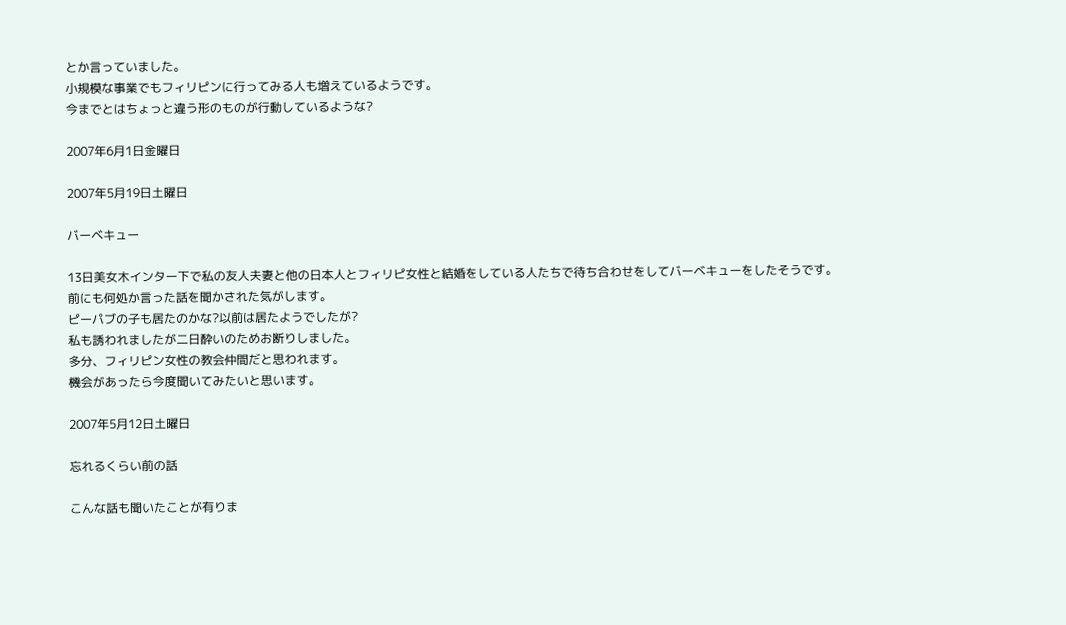とか言っていました。
小規模な事業でもフィリピンに行ってみる人も増えているようです。
今までとはちょっと違う形のものが行動しているような?

2007年6月1日金曜日

2007年5月19日土曜日

バーベキュー

13日美女木インター下で私の友人夫妻と他の日本人とフィリピ女性と結婚をしている人たちで待ち合わせをしてバーベキューをしたそうです。
前にも何処か言った話を聞かされた気がします。
ピーパブの子も居たのかな?以前は居たようでしたが?
私も誘われましたが二日酔いのためお断りしました。
多分、フィリピン女性の教会仲間だと思われます。
機会があったら今度聞いてみたいと思います。

2007年5月12日土曜日

忘れるくらい前の話

こんな話も聞いたことが有りま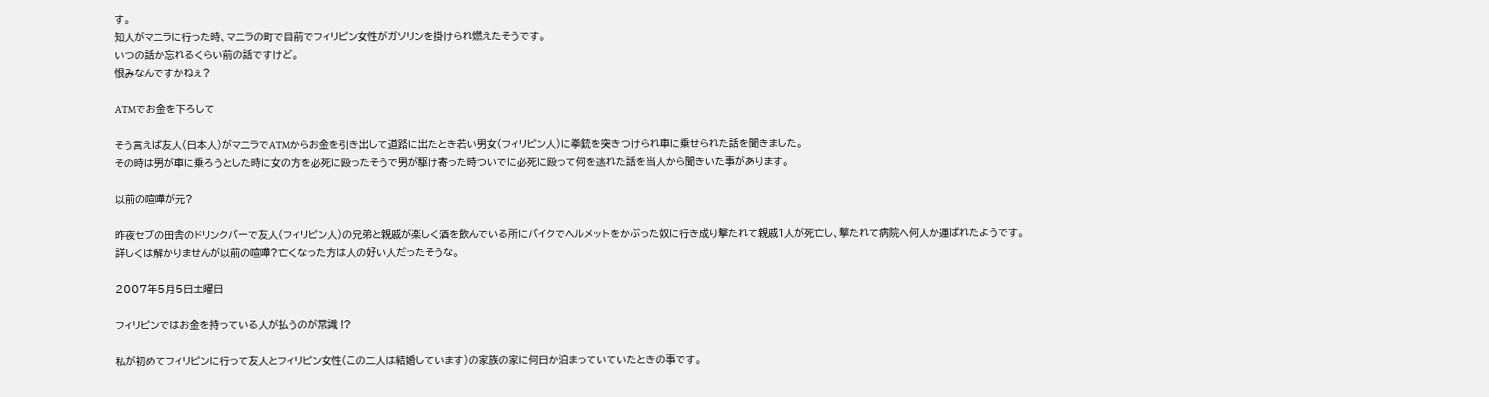す。
知人がマニラに行った時、マニラの町で目前でフィリピン女性がガソリンを掛けられ燃えたそうです。
いつの話か忘れるくらい前の話ですけど。
恨みなんですかねぇ?

ATMでお金を下ろして

そう言えば友人(日本人)がマニラでATMからお金を引き出して道路に出たとき若い男女(フィリピン人)に拳銃を突きつけられ車に乗せられた話を聞きました。
その時は男が車に乗ろうとした時に女の方を必死に殴ったそうで男が駆け寄った時ついでに必死に殴って何を逃れた話を当人から聞きいた事があります。

以前の喧嘩が元?

昨夜セブの田舎のドリンクバーで友人(フィリピン人)の兄弟と親戚が楽しく酒を飲んでいる所にバイクでヘルメットをかぶった奴に行き成り撃たれて親戚1人が死亡し、撃たれて病院へ何人か運ばれたようです。
詳しくは解かりませんが以前の喧嘩?亡くなった方は人の好い人だったそうな。

2007年5月5日土曜日

フィリピンではお金を持っている人が払うのが常識 !?

私が初めてフィリピンに行って友人とフィリピン女性(この二人は結婚しています)の家族の家に何日か泊まっていていたときの事です。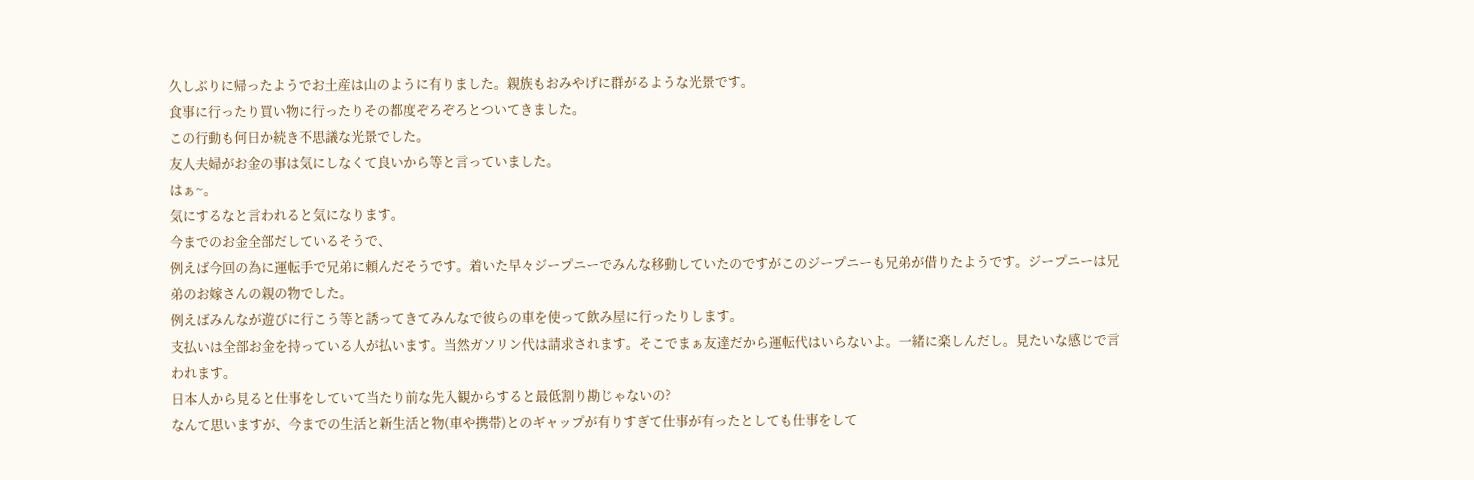久しぶりに帰ったようでお土産は山のように有りました。親族もおみやげに群がるような光景です。
食事に行ったり買い物に行ったりその都度ぞろぞろとついてきました。
この行動も何日か続き不思議な光景でした。
友人夫婦がお金の事は気にしなくて良いから等と言っていました。
はぁ~。
気にするなと言われると気になります。
今までのお金全部だしているそうで、
例えば今回の為に運転手で兄弟に頼んだそうです。着いた早々ジープニーでみんな移動していたのですがこのジープニーも兄弟が借りたようです。ジープニーは兄弟のお嫁さんの親の物でした。
例えばみんなが遊びに行こう等と誘ってきてみんなで彼らの車を使って飲み屋に行ったりします。
支払いは全部お金を持っている人が払います。当然ガソリン代は請求されます。そこでまぁ友達だから運転代はいらないよ。一緒に楽しんだし。見たいな感じで言われます。
日本人から見ると仕事をしていて当たり前な先入観からすると最低割り勘じゃないの?
なんて思いますが、今までの生活と新生活と物(車や携帯)とのギャップが有りすぎて仕事が有ったとしても仕事をして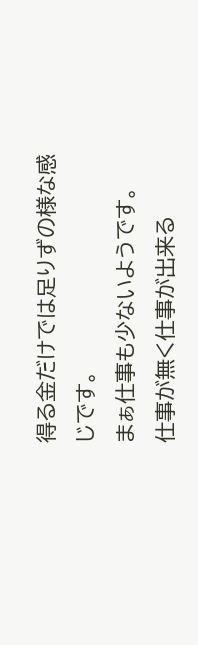得る金だけでは足りずの様な感じです。
まぁ仕事も少ないようです。
仕事が無く仕事が出来る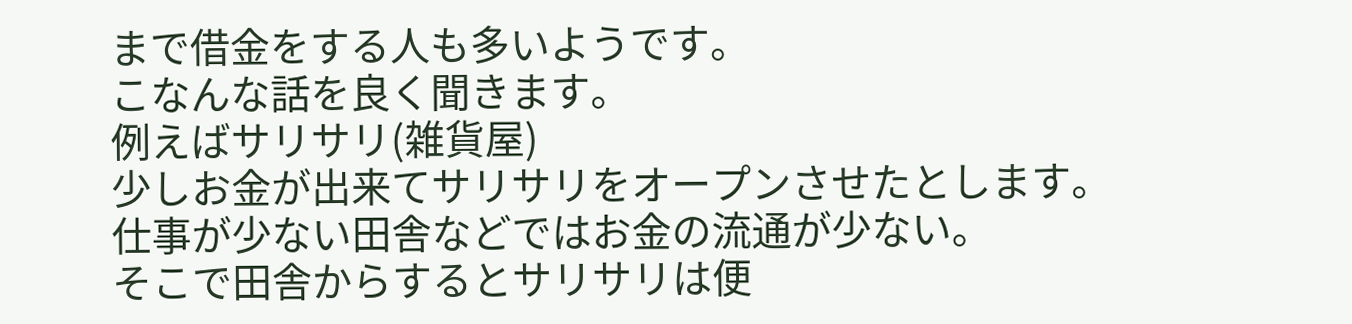まで借金をする人も多いようです。
こなんな話を良く聞きます。
例えばサリサリ(雑貨屋)
少しお金が出来てサリサリをオープンさせたとします。
仕事が少ない田舎などではお金の流通が少ない。
そこで田舎からするとサリサリは便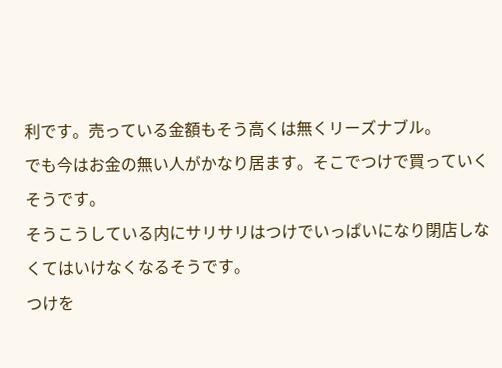利です。売っている金額もそう高くは無くリーズナブル。
でも今はお金の無い人がかなり居ます。そこでつけで買っていくそうです。
そうこうしている内にサリサリはつけでいっぱいになり閉店しなくてはいけなくなるそうです。
つけを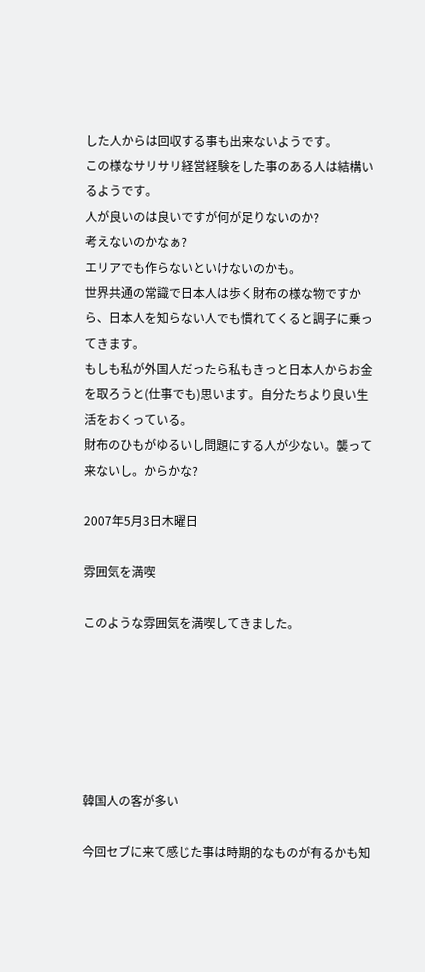した人からは回収する事も出来ないようです。
この様なサリサリ経営経験をした事のある人は結構いるようです。
人が良いのは良いですが何が足りないのか?
考えないのかなぁ?
エリアでも作らないといけないのかも。
世界共通の常識で日本人は歩く財布の様な物ですから、日本人を知らない人でも慣れてくると調子に乗ってきます。
もしも私が外国人だったら私もきっと日本人からお金を取ろうと(仕事でも)思います。自分たちより良い生活をおくっている。
財布のひもがゆるいし問題にする人が少ない。襲って来ないし。からかな?

2007年5月3日木曜日

雰囲気を満喫

このような雰囲気を満喫してきました。






韓国人の客が多い

今回セブに来て感じた事は時期的なものが有るかも知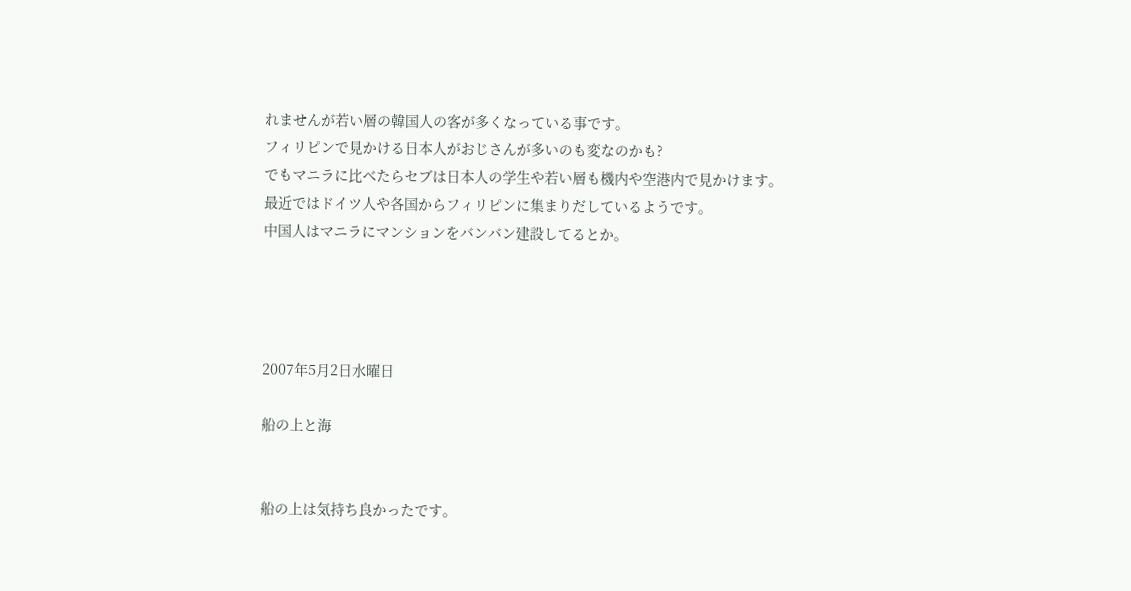れませんが若い層の韓国人の客が多くなっている事です。
フィリピンで見かける日本人がおじさんが多いのも変なのかも?
でもマニラに比べたらセブは日本人の学生や若い層も機内や空港内で見かけます。
最近ではドイツ人や各国からフィリピンに集まりだしているようです。
中国人はマニラにマンションをバンバン建設してるとか。




2007年5月2日水曜日

船の上と海


船の上は気持ち良かったです。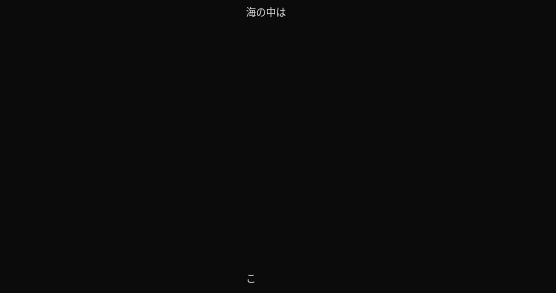海の中は













こ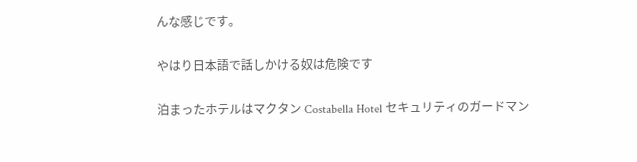んな感じです。

やはり日本語で話しかける奴は危険です

泊まったホテルはマクタン Costabella Hotel セキュリティのガードマン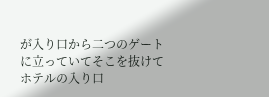が入り口から二つのゲートに立っていてそこを抜けてホテルの入り口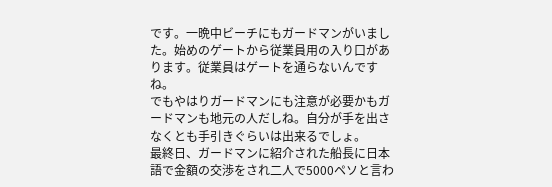です。一晩中ビーチにもガードマンがいました。始めのゲートから従業員用の入り口があります。従業員はゲートを通らないんですね。
でもやはりガードマンにも注意が必要かもガードマンも地元の人だしね。自分が手を出さなくとも手引きぐらいは出来るでしょ。
最終日、ガードマンに紹介された船長に日本語で金額の交渉をされ二人で5000ペソと言わ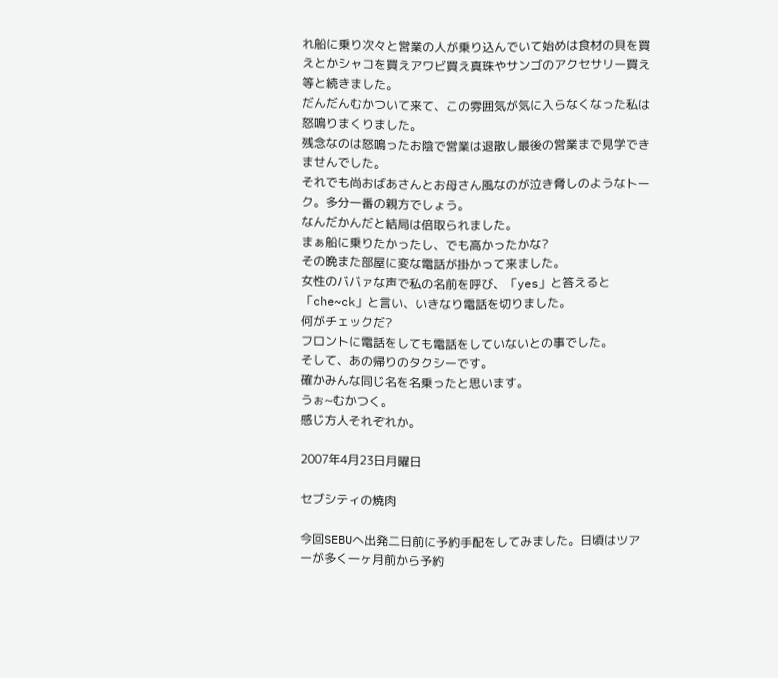れ船に乗り次々と営業の人が乗り込んでいて始めは食材の貝を買えとかシャコを買えアワビ買え真珠やサンゴのアクセサリー買え等と続きました。
だんだんむかついて来て、この雰囲気が気に入らなくなった私は怒鳴りまくりました。
残念なのは怒鳴ったお陰で営業は退散し最後の営業まで見学できませんでした。
それでも尚おばあさんとお母さん風なのが泣き脅しのようなトーク。多分一番の親方でしょう。
なんだかんだと結局は倍取られました。
まぁ船に乗りたかったし、でも高かったかな?
その晩また部屋に変な電話が掛かって来ました。
女性のババァな声で私の名前を呼び、「yes」と答えると「che~ck」と言い、いきなり電話を切りました。
何がチェックだ?
フロントに電話をしても電話をしていないとの事でした。
そして、あの帰りのタクシーです。
確かみんな同じ名を名乗ったと思います。
うぉ~むかつく。
感じ方人それぞれか。

2007年4月23日月曜日

セブシティの焼肉

今回SEBUへ出発二日前に予約手配をしてみました。日頃はツアーが多く一ヶ月前から予約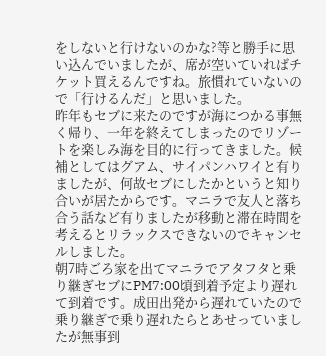をしないと行けないのかな?等と勝手に思い込んでいましたが、席が空いていればチケット買えるんですね。旅慣れていないので「行けるんだ」と思いました。
昨年もセブに来たのですが海につかる事無く帰り、一年を終えてしまったのでリゾートを楽しみ海を目的に行ってきました。候補としてはグアム、サイパンハワイと有りましたが、何故セブにしたかというと知り合いが居たからです。マニラで友人と落ち合う話など有りましたが移動と滞在時間を考えるとリラックスできないのでキャンセルしました。
朝7時ごろ家を出てマニラでアタフタと乗り継ぎセブにPM7:00頃到着予定より遅れて到着です。成田出発から遅れていたので乗り継ぎで乗り遅れたらとあせっていましたが無事到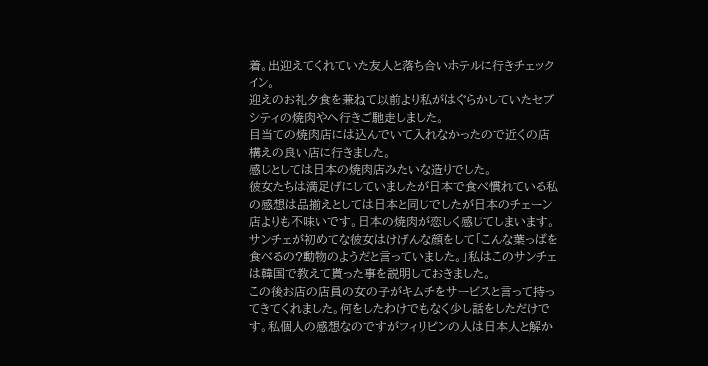着。出迎えてくれていた友人と落ち合いホテルに行きチェックイン。
迎えのお礼夕食を兼ねて以前より私がはぐらかしていたセブシティの焼肉やへ行きご馳走しました。
目当ての焼肉店には込んでいて入れなかったので近くの店構えの良い店に行きました。
感じとしては日本の焼肉店みたいな造りでした。
彼女たちは満足げにしていましたが日本で食べ慣れている私の感想は品揃えとしては日本と同じでしたが日本のチェーン店よりも不味いです。日本の焼肉が恋しく感じてしまいます。サンチェが初めてな彼女はけげんな顔をして「こんな葉っぱを食べるの?動物のようだと言っていました。」私はこのサンチェは韓国で教えて貰った事を説明しておきました。
この後お店の店員の女の子がキムチをサービスと言って持ってきてくれました。何をしたわけでもなく少し話をしただけです。私個人の感想なのですがフィリピンの人は日本人と解か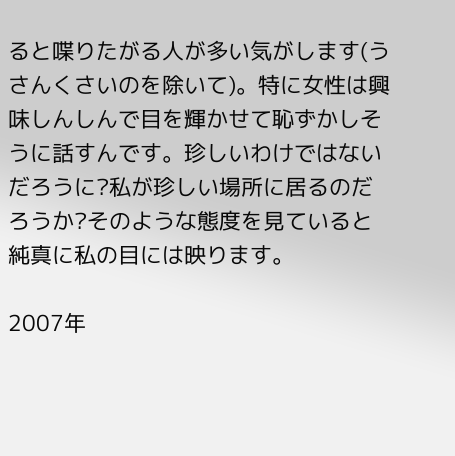ると喋りたがる人が多い気がします(うさんくさいのを除いて)。特に女性は興味しんしんで目を輝かせて恥ずかしそうに話すんです。珍しいわけではないだろうに?私が珍しい場所に居るのだろうか?そのような態度を見ていると純真に私の目には映ります。

2007年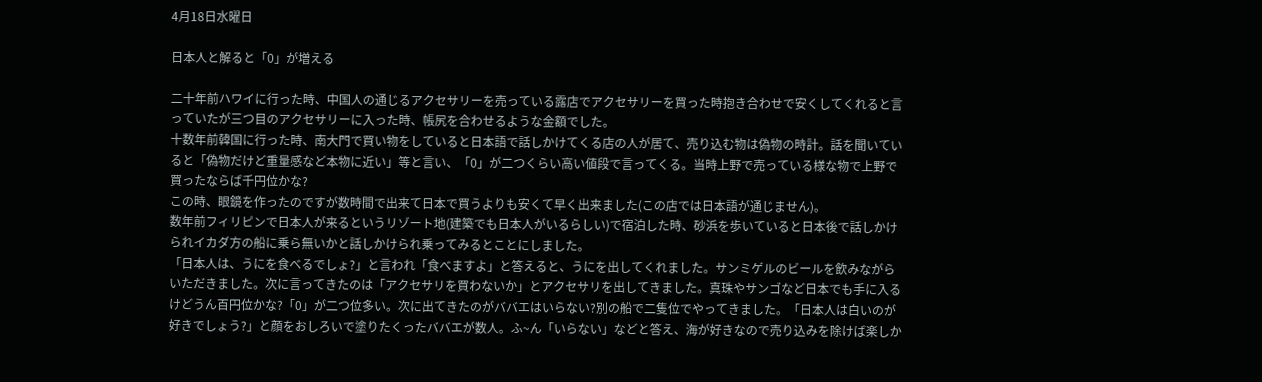4月18日水曜日

日本人と解ると「0」が増える

二十年前ハワイに行った時、中国人の通じるアクセサリーを売っている露店でアクセサリーを買った時抱き合わせで安くしてくれると言っていたが三つ目のアクセサリーに入った時、帳尻を合わせるような金額でした。
十数年前韓国に行った時、南大門で買い物をしていると日本語で話しかけてくる店の人が居て、売り込む物は偽物の時計。話を聞いていると「偽物だけど重量感など本物に近い」等と言い、「0」が二つくらい高い値段で言ってくる。当時上野で売っている様な物で上野で買ったならば千円位かな?
この時、眼鏡を作ったのですが数時間で出来て日本で買うよりも安くて早く出来ました(この店では日本語が通じません)。
数年前フィリピンで日本人が来るというリゾート地(建築でも日本人がいるらしい)で宿泊した時、砂浜を歩いていると日本後で話しかけられイカダ方の船に乗ら無いかと話しかけられ乗ってみるとことにしました。
「日本人は、うにを食べるでしょ?」と言われ「食べますよ」と答えると、うにを出してくれました。サンミゲルのビールを飲みながらいただきました。次に言ってきたのは「アクセサリを買わないか」とアクセサリを出してきました。真珠やサンゴなど日本でも手に入るけどうん百円位かな?「0」が二つ位多い。次に出てきたのがババエはいらない?別の船で二隻位でやってきました。「日本人は白いのが好きでしょう?」と顔をおしろいで塗りたくったババエが数人。ふ~ん「いらない」などと答え、海が好きなので売り込みを除けば楽しか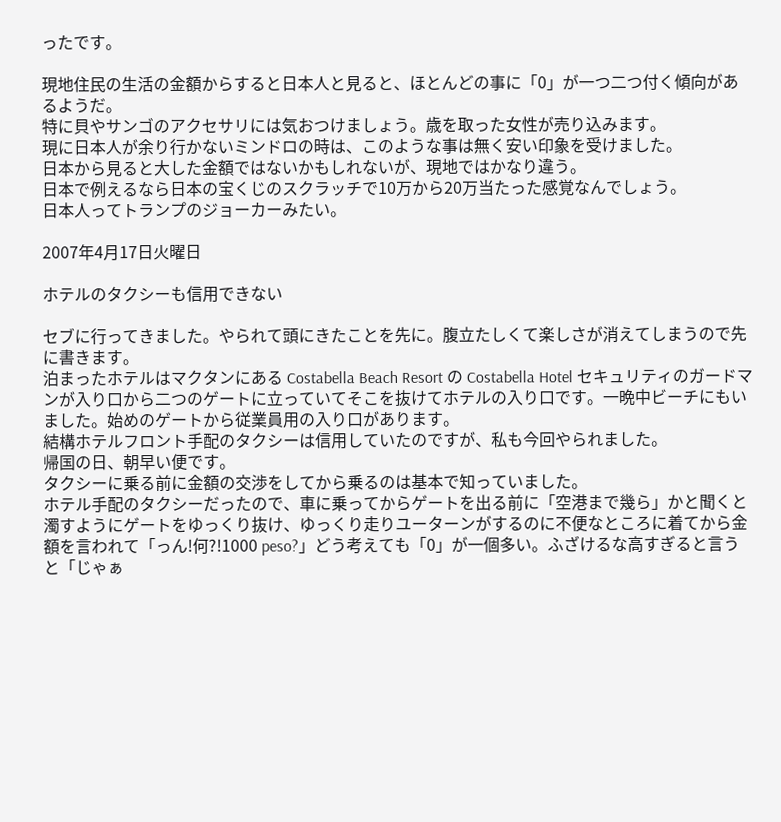ったです。

現地住民の生活の金額からすると日本人と見ると、ほとんどの事に「0」が一つ二つ付く傾向があるようだ。
特に貝やサンゴのアクセサリには気おつけましょう。歳を取った女性が売り込みます。
現に日本人が余り行かないミンドロの時は、このような事は無く安い印象を受けました。
日本から見ると大した金額ではないかもしれないが、現地ではかなり違う。
日本で例えるなら日本の宝くじのスクラッチで10万から20万当たった感覚なんでしょう。
日本人ってトランプのジョーカーみたい。

2007年4月17日火曜日

ホテルのタクシーも信用できない

セブに行ってきました。やられて頭にきたことを先に。腹立たしくて楽しさが消えてしまうので先に書きます。
泊まったホテルはマクタンにある Costabella Beach Resort の Costabella Hotel セキュリティのガードマンが入り口から二つのゲートに立っていてそこを抜けてホテルの入り口です。一晩中ビーチにもいました。始めのゲートから従業員用の入り口があります。
結構ホテルフロント手配のタクシーは信用していたのですが、私も今回やられました。
帰国の日、朝早い便です。
タクシーに乗る前に金額の交渉をしてから乗るのは基本で知っていました。
ホテル手配のタクシーだったので、車に乗ってからゲートを出る前に「空港まで幾ら」かと聞くと濁すようにゲートをゆっくり抜け、ゆっくり走りユーターンがするのに不便なところに着てから金額を言われて「っん!何?!1000 peso?」どう考えても「0」が一個多い。ふざけるな高すぎると言うと「じゃぁ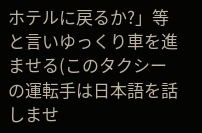ホテルに戻るか?」等と言いゆっくり車を進ませる(このタクシーの運転手は日本語を話しませ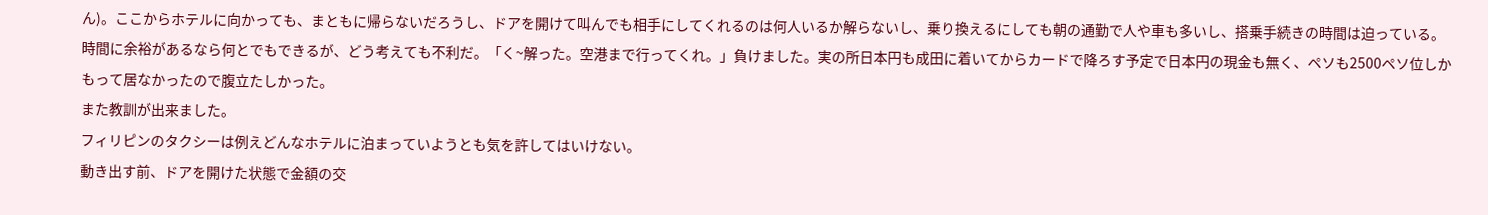ん)。ここからホテルに向かっても、まともに帰らないだろうし、ドアを開けて叫んでも相手にしてくれるのは何人いるか解らないし、乗り換えるにしても朝の通勤で人や車も多いし、搭乗手続きの時間は迫っている。時間に余裕があるなら何とでもできるが、どう考えても不利だ。「く~解った。空港まで行ってくれ。」負けました。実の所日本円も成田に着いてからカードで降ろす予定で日本円の現金も無く、ペソも2500ペソ位しかもって居なかったので腹立たしかった。
また教訓が出来ました。
フィリピンのタクシーは例えどんなホテルに泊まっていようとも気を許してはいけない。
動き出す前、ドアを開けた状態で金額の交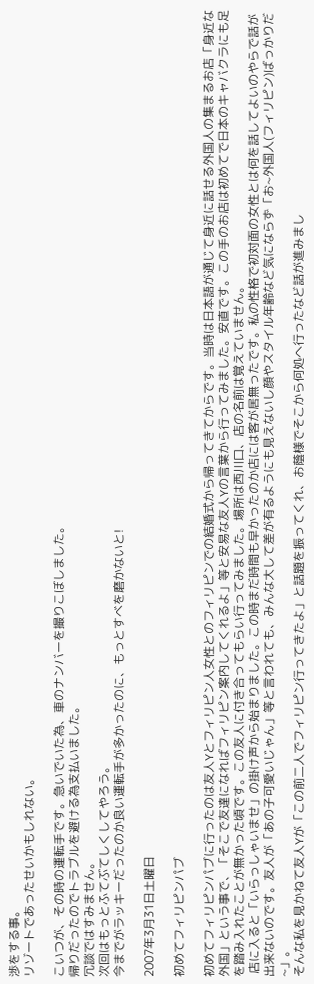渉をする事。
リゾートであったせいかもしれない。

こいつが、その時の運転手です。急いでいた為、車のナンバーを撮りこぼしました。
帰りだったのでトラブルを避ける為支払いました。
冗談ではすみません。
次回はもっとふてぶてしくしてやろう。
今までがラッキーだったのか良い運転手が多かったのに、もっとすべを磨かないと!

2007年3月31日土曜日

初めてフィリピンパブ

初めてフィリピンパブに行ったのは友人Yとフィリピン人女性とのフィリピンでの結婚式から帰ってきてからです。当時は日本語が通じて身近に話せる外国人の集まるお店「身近な外国」という事で、「そこで友達になればフィリピン案内してくれるよ」等と安易な友人Yの言葉から行ってみました。安直です。この手のお店は初めてで日本のキャバクラにも足を踏み入れたことが無かった頃です。この友人に付き合ってもらい行ってみました。場所は西川口、店の名前は覚えていません。
 店に入ると「いらっしゃいませ」の掛け声から始まりました。この時まだ時間も早かったのか店には客が居無ったです。私の性格で初対面の女性とは何を話してよいのやらで話が出来ないのです。友人が「あの子可愛いじゃん」等と言われても、みんな大して差が有るようにも見えないし顔やスタイル年齢など気にならず「お~外国人(フィリピン)ばっかりだ~」。
そんな私を見かねて友人Yが「この前二人でフィリピン行ってきたよ」と話題を振ってくれ、お蔭様でそこから何処へ行ったなど話が進みまし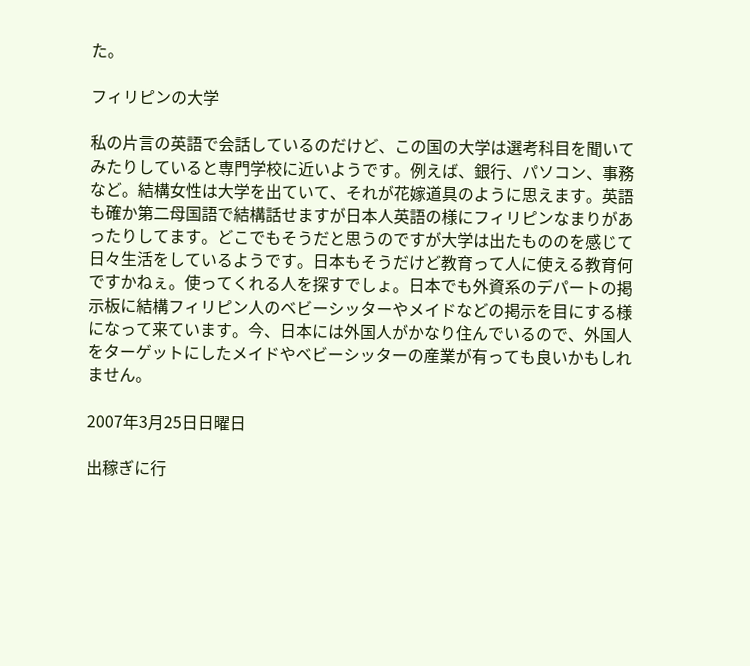た。

フィリピンの大学

私の片言の英語で会話しているのだけど、この国の大学は選考科目を聞いてみたりしていると専門学校に近いようです。例えば、銀行、パソコン、事務など。結構女性は大学を出ていて、それが花嫁道具のように思えます。英語も確か第二母国語で結構話せますが日本人英語の様にフィリピンなまりがあったりしてます。どこでもそうだと思うのですが大学は出たもののを感じて日々生活をしているようです。日本もそうだけど教育って人に使える教育何ですかねぇ。使ってくれる人を探すでしょ。日本でも外資系のデパートの掲示板に結構フィリピン人のベビーシッターやメイドなどの掲示を目にする様になって来ています。今、日本には外国人がかなり住んでいるので、外国人をターゲットにしたメイドやベビーシッターの産業が有っても良いかもしれません。

2007年3月25日日曜日

出稼ぎに行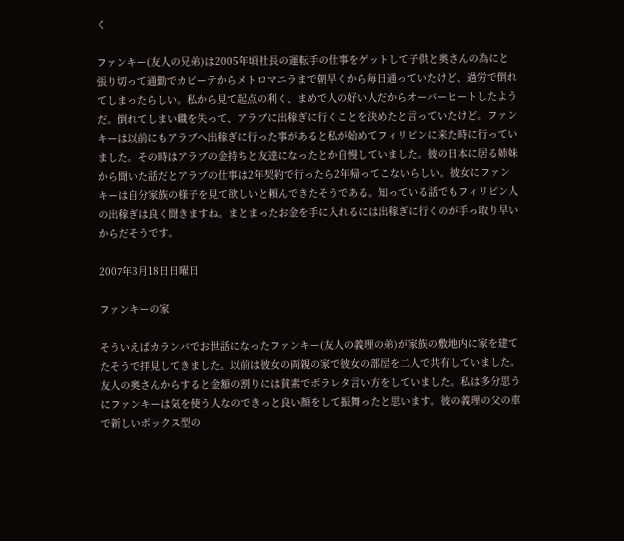く

ファンキー(友人の兄弟)は2005年頃社長の運転手の仕事をゲットして子供と奥さんの為にと張り切って通勤でカビーテからメトロマニラまで朝早くから毎日通っていたけど、過労で倒れてしまったらしい。私から見て起点の利く、まめで人の好い人だからオーバーヒートしたようだ。倒れてしまい職を失って、アラブに出稼ぎに行くことを決めたと言っていたけど。ファンキーは以前にもアラブへ出稼ぎに行った事があると私が始めてフィリピンに来た時に行っていました。その時はアラブの金持ちと友達になったとか自慢していました。彼の日本に居る姉妹から聞いた話だとアラブの仕事は2年契約で行ったら2年帰ってこないらしい。彼女にファンキーは自分家族の様子を見て欲しいと頼んできたそうである。知っている話でもフィリピン人の出稼ぎは良く聞きますね。まとまったお金を手に入れるには出稼ぎに行くのが手っ取り早いからだそうです。

2007年3月18日日曜日

ファンキーの家

そういえばカランバでお世話になったファンキー(友人の義理の弟)が家族の敷地内に家を建てたそうで拝見してきました。以前は彼女の両親の家で彼女の部屋を二人で共有していました。友人の奥さんからすると金額の割りには貧素でボラレタ言い方をしていました。私は多分思うにファンキーは気を使う人なのできっと良い顔をして振舞ったと思います。彼の義理の父の車で新しいボックス型の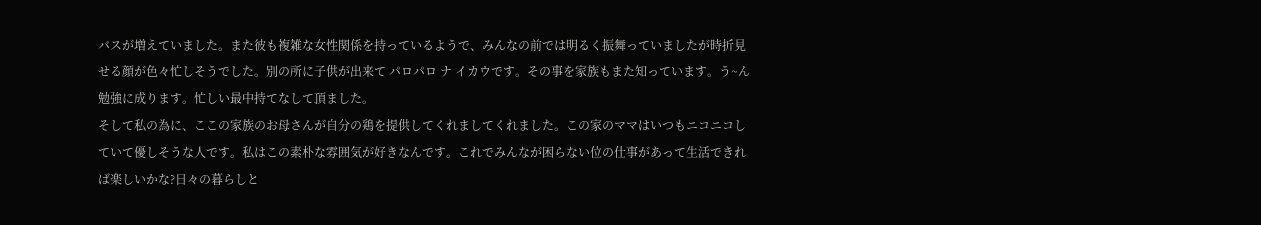バスが増えていました。また彼も複雑な女性関係を持っているようで、みんなの前では明るく振舞っていましたが時折見せる顔が色々忙しそうでした。別の所に子供が出来て パロパロ ナ イカウです。その事を家族もまた知っています。う~ん勉強に成ります。忙しい最中持てなして頂ました。
そして私の為に、ここの家族のお母さんが自分の鶏を提供してくれましてくれました。この家のママはいつもニコニコしていて優しそうな人です。私はこの素朴な雰囲気が好きなんです。これでみんなが困らない位の仕事があって生活できれば楽しいかな?日々の暮らしと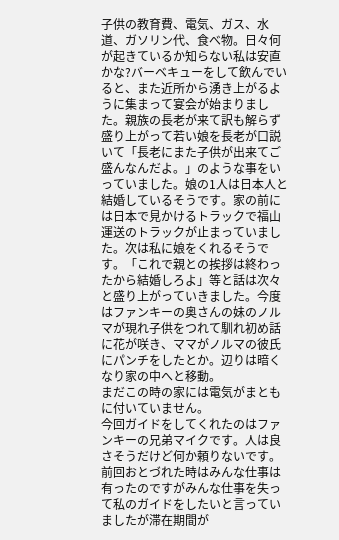子供の教育費、電気、ガス、水道、ガソリン代、食べ物。日々何が起きているか知らない私は安直かな?バーベキューをして飲んでいると、また近所から湧き上がるように集まって宴会が始まりました。親族の長老が来て訳も解らず盛り上がって若い娘を長老が口説いて「長老にまた子供が出来てご盛んなんだよ。」のような事をいっていました。娘の1人は日本人と結婚しているそうです。家の前には日本で見かけるトラックで福山運送のトラックが止まっていました。次は私に娘をくれるそうです。「これで親との挨拶は終わったから結婚しろよ」等と話は次々と盛り上がっていきました。今度はファンキーの奥さんの妹のノルマが現れ子供をつれて馴れ初め話に花が咲き、ママがノルマの彼氏にパンチをしたとか。辺りは暗くなり家の中へと移動。
まだこの時の家には電気がまともに付いていません。
今回ガイドをしてくれたのはファンキーの兄弟マイクです。人は良さそうだけど何か頼りないです。
前回おとづれた時はみんな仕事は有ったのですがみんな仕事を失って私のガイドをしたいと言っていましたが滞在期間が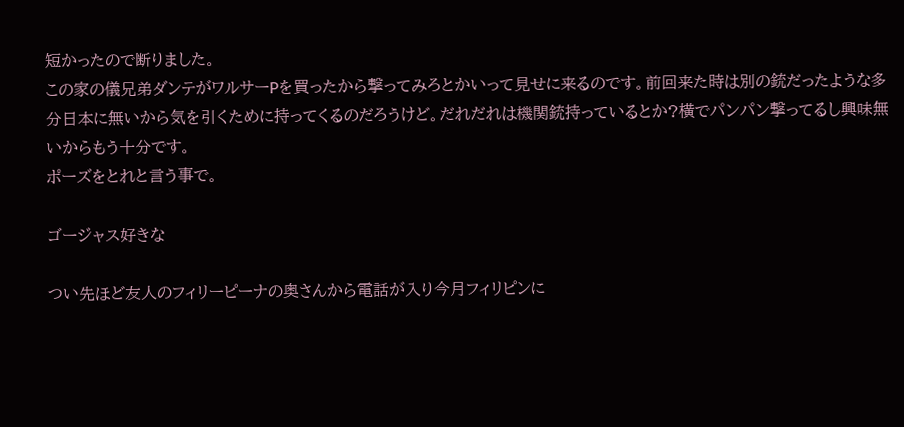短かったので断りました。
この家の儀兄弟ダンテがワルサーPを買ったから撃ってみろとかいって見せに来るのです。前回来た時は別の銃だったような多分日本に無いから気を引くために持ってくるのだろうけど。だれだれは機関銃持っているとか?横でパンパン撃ってるし興味無いからもう十分です。
ポーズをとれと言う事で。

ゴージャス好きな

つい先ほど友人のフィリーピーナの奥さんから電話が入り今月フィリピンに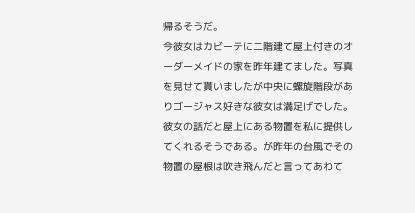帰るそうだ。
今彼女はカビーテに二階建て屋上付きのオーダーメイドの家を昨年建てました。写真を見せて貰いましたが中央に螺旋階段がありゴージャス好きな彼女は満足げでした。彼女の話だと屋上にある物置を私に提供してくれるそうである。が昨年の台風でその物置の屋根は吹き飛んだと言ってあわて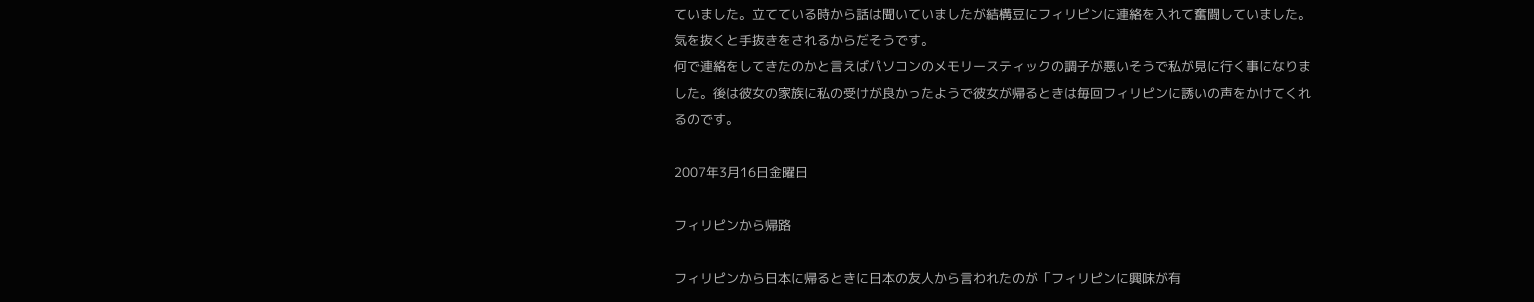ていました。立てている時から話は聞いていましたが結構豆にフィリピンに連絡を入れて奮闘していました。気を抜くと手抜きをされるからだそうです。
何で連絡をしてきたのかと言えばパソコンのメモリースティックの調子が悪いそうで私が見に行く事になりました。後は彼女の家族に私の受けが良かったようで彼女が帰るときは毎回フィリピンに誘いの声をかけてくれるのです。

2007年3月16日金曜日

フィリピンから帰路

フィリピンから日本に帰るときに日本の友人から言われたのが「フィリピンに興味が有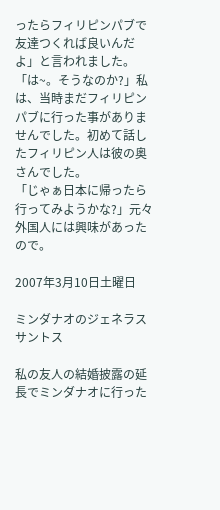ったらフィリピンパブで友達つくれば良いんだよ」と言われました。
「は~。そうなのか?」私は、当時まだフィリピンパブに行った事がありませんでした。初めて話したフィリピン人は彼の奥さんでした。
「じゃぁ日本に帰ったら行ってみようかな?」元々外国人には興味があったので。

2007年3月10日土曜日

ミンダナオのジェネラスサントス

私の友人の結婚披露の延長でミンダナオに行った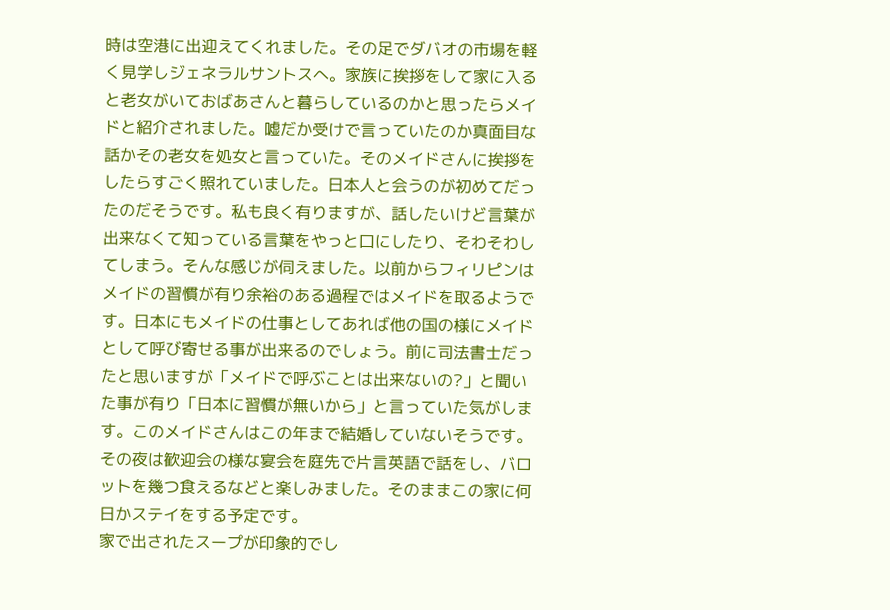時は空港に出迎えてくれました。その足でダバオの市場を軽く見学しジェネラルサントスへ。家族に挨拶をして家に入ると老女がいておばあさんと暮らしているのかと思ったらメイドと紹介されました。嘘だか受けで言っていたのか真面目な話かその老女を処女と言っていた。そのメイドさんに挨拶をしたらすごく照れていました。日本人と会うのが初めてだったのだそうです。私も良く有りますが、話したいけど言葉が出来なくて知っている言葉をやっと口にしたり、そわそわしてしまう。そんな感じが伺えました。以前からフィリピンはメイドの習慣が有り余裕のある過程ではメイドを取るようです。日本にもメイドの仕事としてあれば他の国の様にメイドとして呼び寄せる事が出来るのでしょう。前に司法書士だったと思いますが「メイドで呼ぶことは出来ないの?」と聞いた事が有り「日本に習慣が無いから」と言っていた気がします。このメイドさんはこの年まで結婚していないそうです。
その夜は歓迎会の様な宴会を庭先で片言英語で話をし、バロットを幾つ食えるなどと楽しみました。そのままこの家に何日かステイをする予定です。
家で出されたスープが印象的でし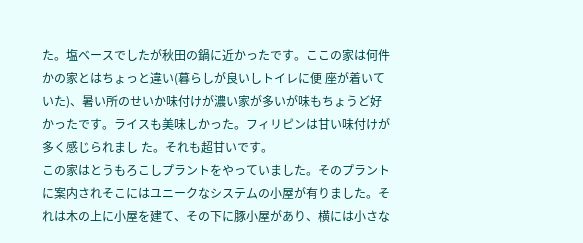た。塩ベースでしたが秋田の鍋に近かったです。ここの家は何件かの家とはちょっと違い(暮らしが良いしトイレに便 座が着いていた)、暑い所のせいか味付けが濃い家が多いが味もちょうど好かったです。ライスも美味しかった。フィリピンは甘い味付けが多く感じられまし た。それも超甘いです。
この家はとうもろこしプラントをやっていました。そのプラントに案内されそこにはユニークなシステムの小屋が有りました。それは木の上に小屋を建て、その下に豚小屋があり、横には小さな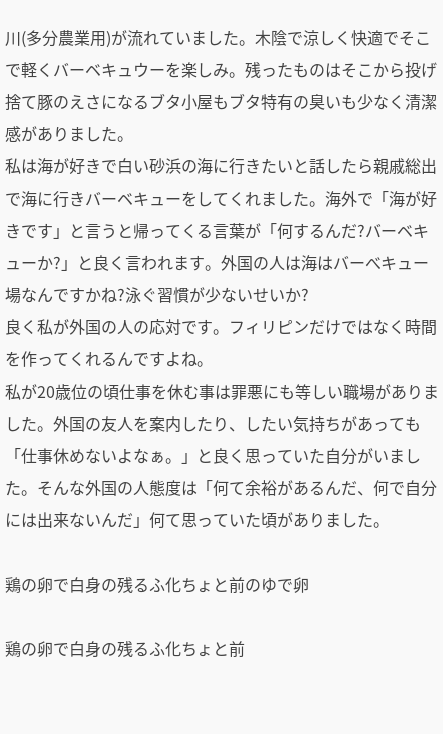川(多分農業用)が流れていました。木陰で涼しく快適でそこで軽くバーベキュウーを楽しみ。残ったものはそこから投げ捨て豚のえさになるブタ小屋もブタ特有の臭いも少なく清潔感がありました。
私は海が好きで白い砂浜の海に行きたいと話したら親戚総出で海に行きバーベキューをしてくれました。海外で「海が好きです」と言うと帰ってくる言葉が「何するんだ?バーベキューか?」と良く言われます。外国の人は海はバーべキュー場なんですかね?泳ぐ習慣が少ないせいか?
良く私が外国の人の応対です。フィリピンだけではなく時間を作ってくれるんですよね。
私が20歳位の頃仕事を休む事は罪悪にも等しい職場がありました。外国の友人を案内したり、したい気持ちがあっても「仕事休めないよなぁ。」と良く思っていた自分がいました。そんな外国の人態度は「何て余裕があるんだ、何で自分には出来ないんだ」何て思っていた頃がありました。

鶏の卵で白身の残るふ化ちょと前のゆで卵

鶏の卵で白身の残るふ化ちょと前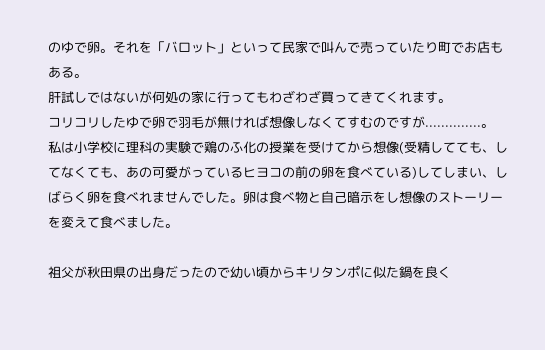のゆで卵。それを「バロット」といって民家で叫んで売っていたり町でお店もある。
肝試しではないが何処の家に行ってもわざわざ買ってきてくれます。
コリコリしたゆで卵で羽毛が無ければ想像しなくてすむのですが..............。
私は小学校に理科の実験で鶏のふ化の授業を受けてから想像(受精してても、してなくても、あの可愛がっているヒヨコの前の卵を食べている)してしまい、しばらく卵を食べれませんでした。卵は食べ物と自己暗示をし想像のストーリーを変えて食べました。

祖父が秋田県の出身だったので幼い頃からキリタンポに似た鍋を良く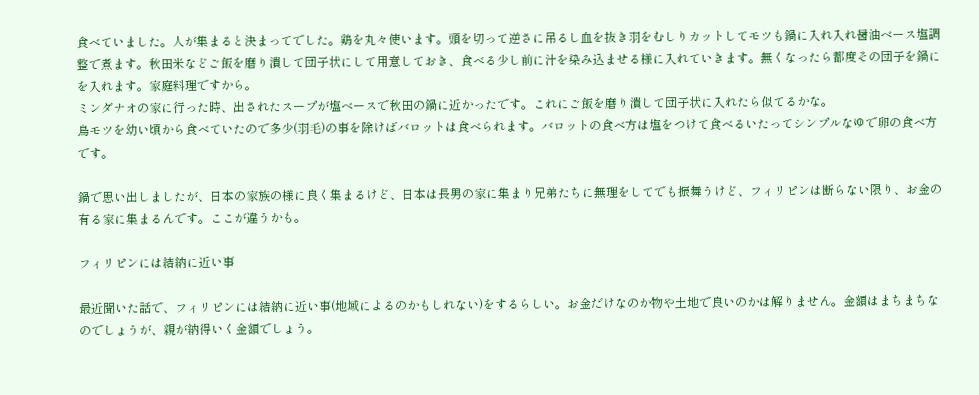食べていました。人が集まると決まってでした。鶏を丸々使います。頭を切って逆さに吊るし血を抜き羽をむしりカットしてモツも鍋に入れ入れ醤油ベース塩調整で煮ます。秋田米などご飯を磨り潰して団子状にして用意しておき、食べる少し前に汁を染み込ませる様に入れていきます。無くなったら都度その団子を鍋にを入れます。家庭料理ですから。
ミンダナオの家に行った時、出されたスープが塩ベースで秋田の鍋に近かったです。これにご飯を磨り潰して団子状に入れたら似てるかな。
鳥モツを幼い頃から食べていたので多少(羽毛)の事を除けばバロットは食べられます。バロットの食べ方は塩をつけて食べるいたってシンプルなゆで卵の食べ方です。

鍋で思い出しましたが、日本の家族の様に良く集まるけど、日本は長男の家に集まり兄弟たちに無理をしてでも振舞うけど、フィリピンは断らない限り、お金の有る家に集まるんです。ここが違うかも。

フィリピンには結納に近い事

最近聞いた話で、フィリピンには結納に近い事(地域によるのかもしれない)をするらしい。お金だけなのか物や土地で良いのかは解りません。金額はまちまちなのでしょうが、親が納得いく金額でしょう。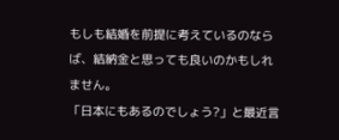もしも結婚を前提に考えているのならば、結納金と思っても良いのかもしれません。
「日本にもあるのでしょう?」と最近言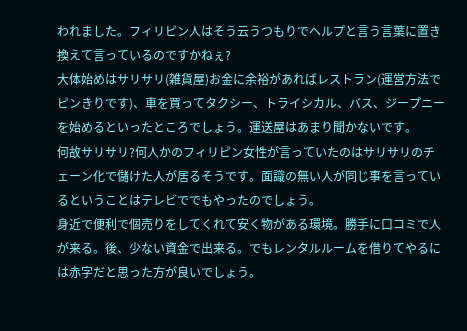われました。フィリピン人はそう云うつもりでヘルプと言う言葉に置き換えて言っているのですかねぇ?
大体始めはサリサリ(雑貨屋)お金に余裕があればレストラン(運営方法でピンきりです)、車を買ってタクシー、トライシカル、バス、ジープニーを始めるといったところでしょう。運送屋はあまり聞かないです。
何故サリサリ?何人かのフィリピン女性が言っていたのはサリサリのチェーン化で儲けた人が居るそうです。面識の無い人が同じ事を言っているということはテレビででもやったのでしょう。
身近で便利で個売りをしてくれて安く物がある環境。勝手に口コミで人が来る。後、少ない資金で出来る。でもレンタルルームを借りてやるには赤字だと思った方が良いでしょう。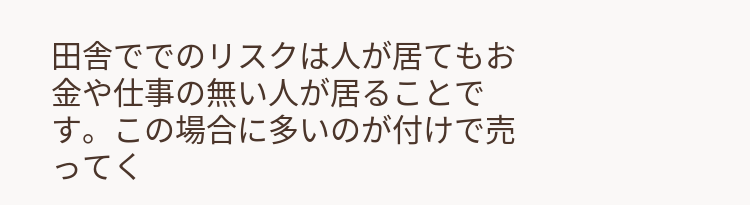田舎ででのリスクは人が居てもお金や仕事の無い人が居ることです。この場合に多いのが付けで売ってく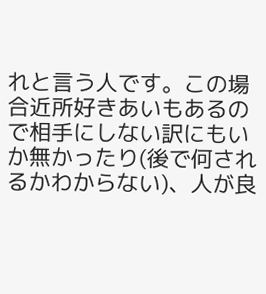れと言う人です。この場合近所好きあいもあるので相手にしない訳にもいか無かったり(後で何されるかわからない)、人が良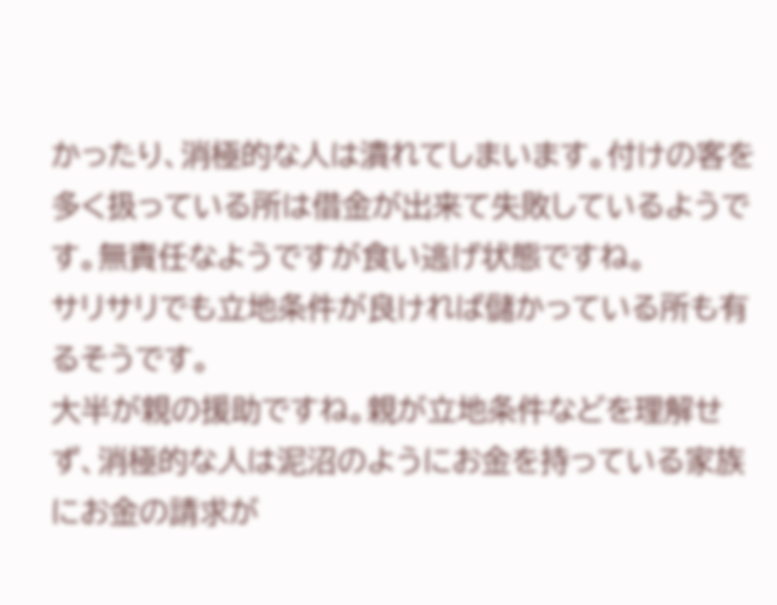かったり、消極的な人は潰れてしまいます。付けの客を多く扱っている所は借金が出来て失敗しているようです。無責任なようですが食い逃げ状態ですね。
サリサリでも立地条件が良ければ儲かっている所も有るそうです。
大半が親の援助ですね。親が立地条件などを理解せず、消極的な人は泥沼のようにお金を持っている家族にお金の請求が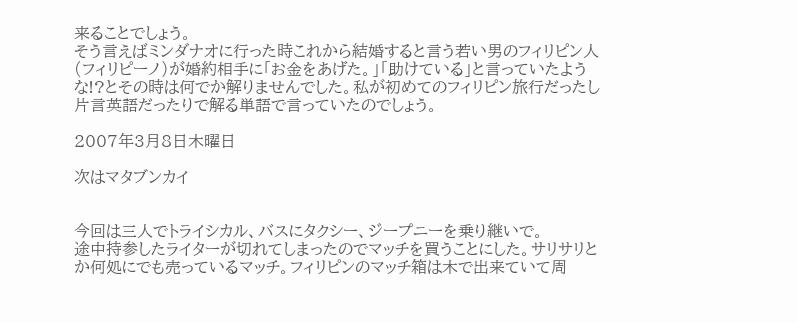来ることでしょう。
そう言えばミンダナオに行った時これから結婚すると言う若い男のフィリピン人(フィリピーノ)が婚約相手に「お金をあげた。」「助けている」と言っていたような!?とその時は何でか解りませんでした。私が初めてのフィリピン旅行だったし片言英語だったりで解る単語で言っていたのでしょう。

2007年3月8日木曜日

次はマタブンカイ


今回は三人でトライシカル、バスにタクシー、ジープニーを乗り継いで。
途中持参したライターが切れてしまったのでマッチを買うことにした。サリサリとか何処にでも売っているマッチ。フィリピンのマッチ箱は木で出来ていて周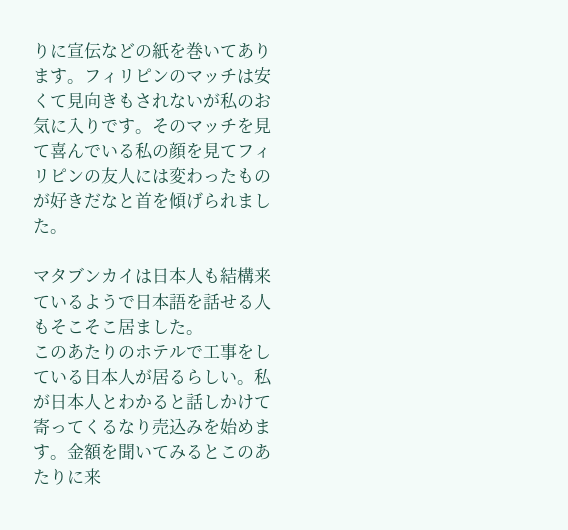りに宣伝などの紙を巻いてあります。フィリピンのマッチは安くて見向きもされないが私のお気に入りです。そのマッチを見て喜んでいる私の顔を見てフィリピンの友人には変わったものが好きだなと首を傾げられました。

マタブンカイは日本人も結構来ているようで日本語を話せる人もそこそこ居ました。
このあたりのホテルで工事をしている日本人が居るらしい。私が日本人とわかると話しかけて寄ってくるなり売込みを始めます。金額を聞いてみるとこのあたりに来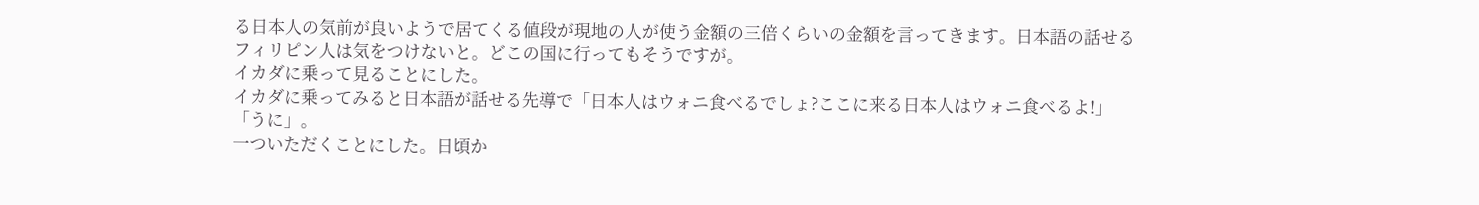る日本人の気前が良いようで居てくる値段が現地の人が使う金額の三倍くらいの金額を言ってきます。日本語の話せるフィリピン人は気をつけないと。どこの国に行ってもそうですが。
イカダに乗って見ることにした。
イカダに乗ってみると日本語が話せる先導で「日本人はウォニ食べるでしょ?ここに来る日本人はウォニ食べるよ!」「うに」。
一ついただくことにした。日頃か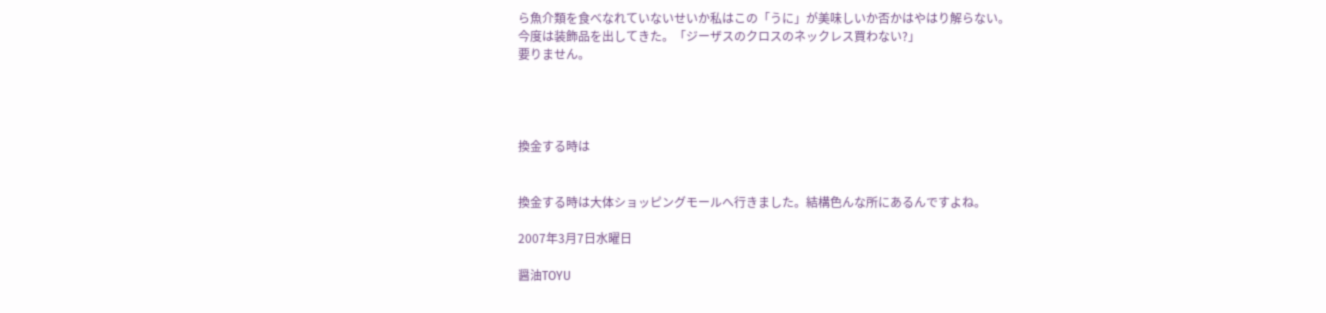ら魚介類を食べなれていないせいか私はこの「うに」が美味しいか否かはやはり解らない。
今度は装飾品を出してきた。「ジーザスのクロスのネックレス買わない?」
要りません。




換金する時は


換金する時は大体ショッピングモールへ行きました。結構色んな所にあるんですよね。

2007年3月7日水曜日

醤油TOYU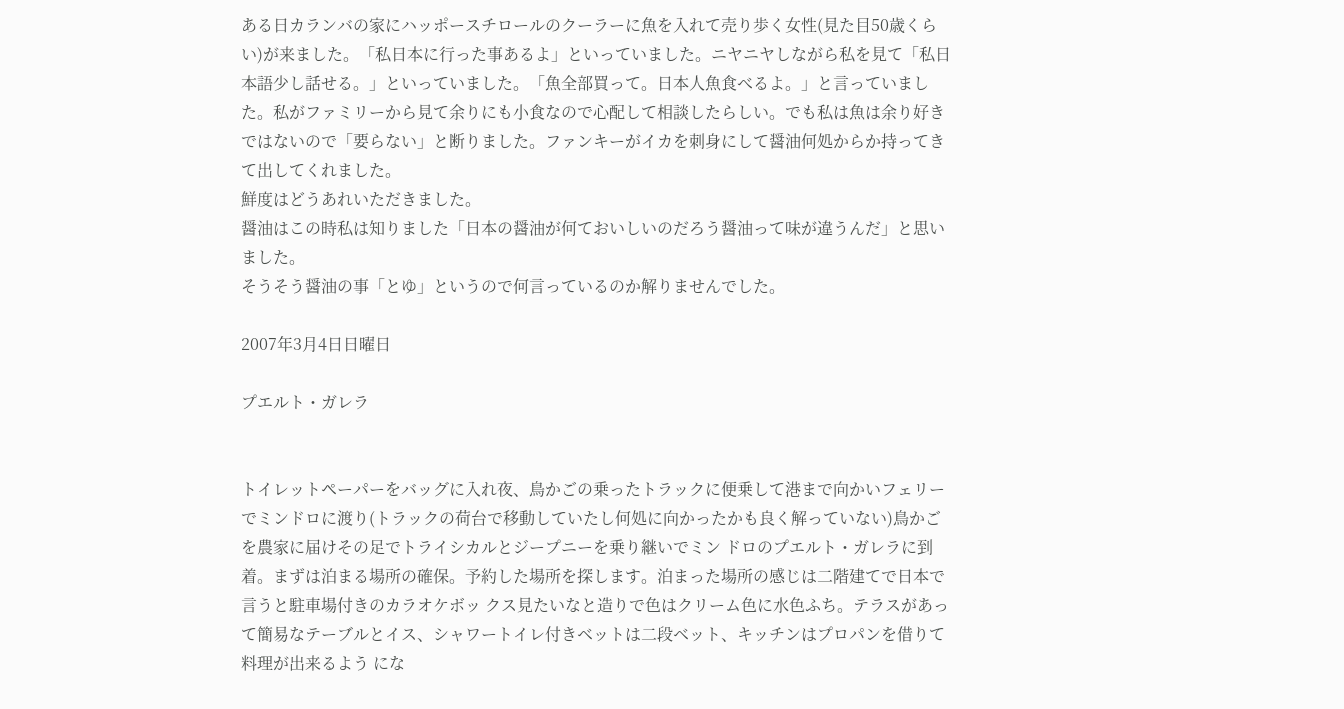ある日カランバの家にハッポースチロールのクーラーに魚を入れて売り歩く女性(見た目50歳くらい)が来ました。「私日本に行った事あるよ」といっていました。ニヤニヤしながら私を見て「私日本語少し話せる。」といっていました。「魚全部買って。日本人魚食べるよ。」と言っていました。私がファミリーから見て余りにも小食なので心配して相談したらしい。でも私は魚は余り好きではないので「要らない」と断りました。ファンキーがイカを刺身にして醤油何処からか持ってきて出してくれました。
鮮度はどうあれいただきました。
醤油はこの時私は知りました「日本の醤油が何ておいしいのだろう醤油って味が違うんだ」と思いました。
そうそう醤油の事「とゆ」というので何言っているのか解りませんでした。

2007年3月4日日曜日

プエルト・ガレラ


トイレットペーパーをバッグに入れ夜、鳥かごの乗ったトラックに便乗して港まで向かいフェリーでミンドロに渡り(トラックの荷台で移動していたし何処に向かったかも良く解っていない)鳥かごを農家に届けその足でトライシカルとジープニーを乗り継いでミン ドロのプエルト・ガレラに到着。まずは泊まる場所の確保。予約した場所を探します。泊まった場所の感じは二階建てで日本で言うと駐車場付きのカラオケボッ クス見たいなと造りで色はクリーム色に水色ふち。テラスがあって簡易なテーブルとイス、シャワートイレ付きベットは二段ベット、キッチンはプロパンを借りて料理が出来るよう にな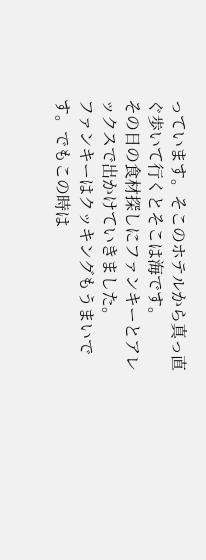っています。そこのホテルから真っ直ぐ歩いて行くとそこは海です。
その日の食材探しにファンキーとアレックスで出かけていきました。
ファンキーはクッキングもうまいです。でもこの時は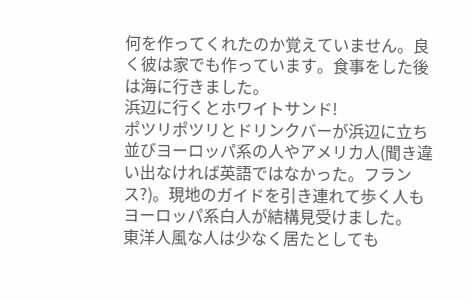何を作ってくれたのか覚えていません。良く彼は家でも作っています。食事をした後は海に行きました。
浜辺に行くとホワイトサンド!
ポツリポツリとドリンクバーが浜辺に立ち並びヨーロッパ系の人やアメリカ人(聞き違い出なければ英語ではなかった。フランス?)。現地のガイドを引き連れて歩く人もヨーロッパ系白人が結構見受けました。
東洋人風な人は少なく居たとしても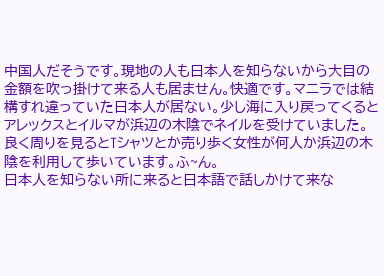中国人だそうです。現地の人も日本人を知らないから大目の金額を吹っ掛けて来る人も居ません。快適です。マニラでは結構すれ違っていた日本人が居ない。少し海に入り戻ってくるとアレックスとイルマが浜辺の木陰でネイルを受けていました。良く周りを見るとTシャツとか売り歩く女性が何人か浜辺の木陰を利用して歩いています。ふ~ん。
日本人を知らない所に来ると日本語で話しかけて来な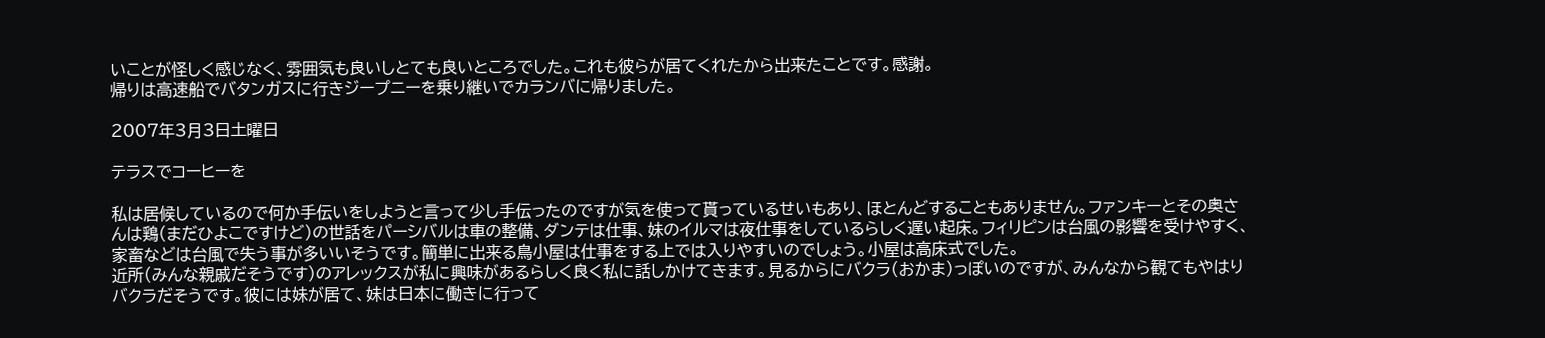いことが怪しく感じなく、雰囲気も良いしとても良いところでした。これも彼らが居てくれたから出来たことです。感謝。
帰りは高速船でバタンガスに行きジープニーを乗り継いでカランバに帰りました。

2007年3月3日土曜日

テラスでコーヒーを

私は居候しているので何か手伝いをしようと言って少し手伝ったのですが気を使って貰っているせいもあり、ほとんどすることもありません。ファンキーとその奥さんは鶏(まだひよこですけど)の世話をパーシバルは車の整備、ダンテは仕事、妹のイルマは夜仕事をしているらしく遅い起床。フィリピンは台風の影響を受けやすく、家畜などは台風で失う事が多いいそうです。簡単に出来る鳥小屋は仕事をする上では入りやすいのでしょう。小屋は高床式でした。
近所(みんな親戚だそうです)のアレックスが私に興味があるらしく良く私に話しかけてきます。見るからにバクラ(おかま)っぽいのですが、みんなから観てもやはりバクラだそうです。彼には妹が居て、妹は日本に働きに行って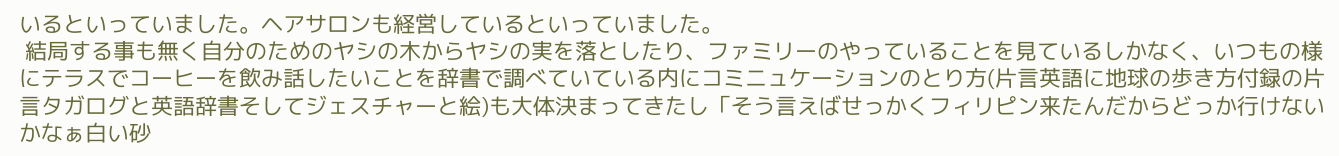いるといっていました。ヘアサロンも経営しているといっていました。
 結局する事も無く自分のためのヤシの木からヤシの実を落としたり、ファミリーのやっていることを見ているしかなく、いつもの様にテラスでコーヒーを飲み話したいことを辞書で調べていている内にコミニュケーションのとり方(片言英語に地球の歩き方付録の片言タガログと英語辞書そしてジェスチャーと絵)も大体決まってきたし「そう言えばせっかくフィリピン来たんだからどっか行けないかなぁ白い砂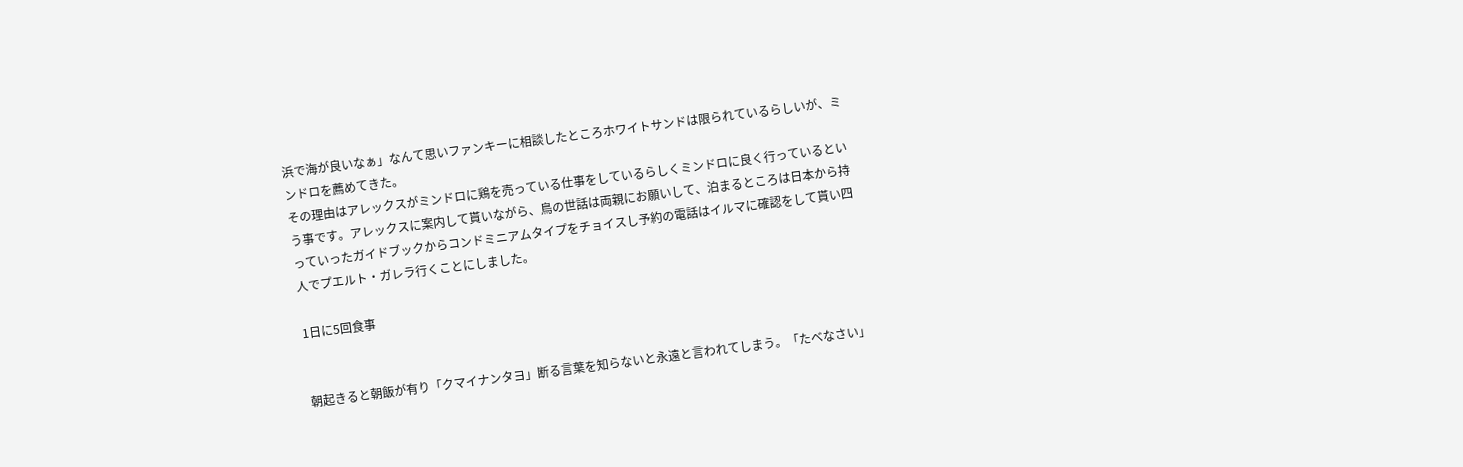浜で海が良いなぁ」なんて思いファンキーに相談したところホワイトサンドは限られているらしいが、ミンドロを薦めてきた。
その理由はアレックスがミンドロに鶏を売っている仕事をしているらしくミンドロに良く行っているという事です。アレックスに案内して貰いながら、鳥の世話は両親にお願いして、泊まるところは日本から持っていったガイドブックからコンドミニアムタイプをチョイスし予約の電話はイルマに確認をして貰い四人でプエルト・ガレラ行くことにしました。

1日に5回食事


朝起きると朝飯が有り「クマイナンタヨ」断る言葉を知らないと永遠と言われてしまう。「たべなさい」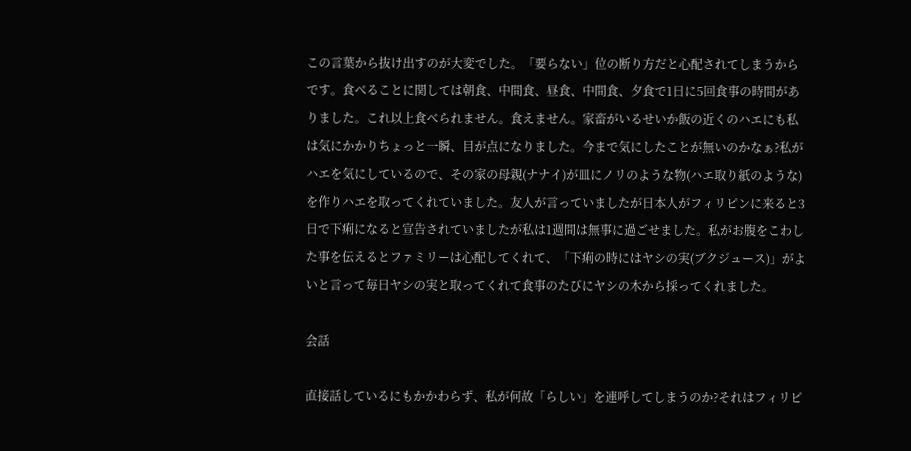この言葉から抜け出すのが大変でした。「要らない」位の断り方だと心配されてしまうからです。食べることに関しては朝食、中間食、昼食、中間食、夕食で1日に5回食事の時間がありました。これ以上食べられません。食えません。家畜がいるせいか飯の近くのハエにも私は気にかかりちょっと一瞬、目が点になりました。今まで気にしたことが無いのかなぁ?私がハエを気にしているので、その家の母親(ナナイ)が皿にノリのような物(ハエ取り紙のような)を作りハエを取ってくれていました。友人が言っていましたが日本人がフィリピンに来ると3日で下痢になると宣告されていましたが私は1週間は無事に過ごせました。私がお腹をこわした事を伝えるとファミリーは心配してくれて、「下痢の時にはヤシの実(ブクジュース)」がよいと言って毎日ヤシの実と取ってくれて食事のたびにヤシの木から採ってくれました。

会話

直接話しているにもかかわらず、私が何故「らしい」を連呼してしまうのか?それはフィリピ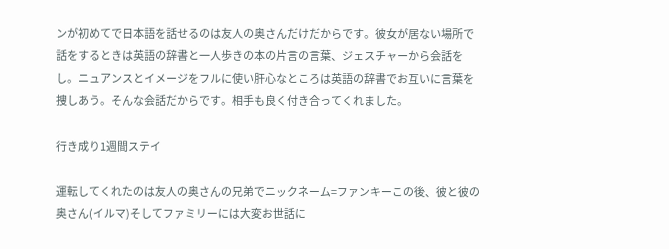ンが初めてで日本語を話せるのは友人の奥さんだけだからです。彼女が居ない場所で話をするときは英語の辞書と一人歩きの本の片言の言葉、ジェスチャーから会話をし。ニュアンスとイメージをフルに使い肝心なところは英語の辞書でお互いに言葉を捜しあう。そんな会話だからです。相手も良く付き合ってくれました。

行き成り1週間ステイ

運転してくれたのは友人の奥さんの兄弟でニックネーム=ファンキーこの後、彼と彼の奥さん(イルマ)そしてファミリーには大変お世話に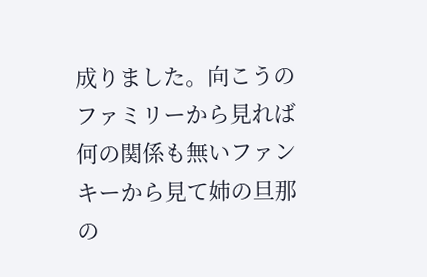成りました。向こうのファミリーから見れば何の関係も無いファンキーから見て姉の旦那の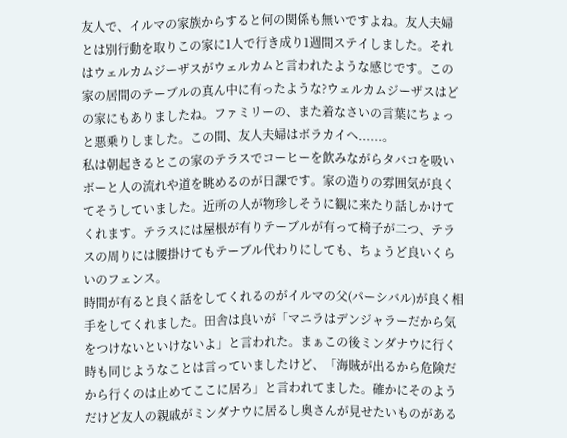友人で、イルマの家族からすると何の関係も無いですよね。友人夫婦とは別行動を取りこの家に1人で行き成り1週間ステイしました。それはウェルカムジーザスがウェルカムと言われたような感じです。この家の居間のテーブルの真ん中に有ったような?ウェルカムジーザスはどの家にもありましたね。ファミリーの、また着なさいの言葉にちょっと悪乗りしました。この間、友人夫婦はボラカイへ......。
私は朝起きるとこの家のテラスでコーヒーを飲みながらタバコを吸いボーと人の流れや道を眺めるのが日課です。家の造りの雰囲気が良くてそうしていました。近所の人が物珍しそうに観に来たり話しかけてくれます。テラスには屋根が有りテーブルが有って椅子が二つ、テラスの周りには腰掛けてもテーブル代わりにしても、ちょうど良いくらいのフェンス。
時間が有ると良く話をしてくれるのがイルマの父(パーシバル)が良く相手をしてくれました。田舎は良いが「マニラはデンジャラーだから気をつけないといけないよ」と言われた。まぁこの後ミンダナウに行く時も同じようなことは言っていましたけど、「海賊が出るから危険だから行くのは止めてここに居ろ」と言われてました。確かにそのようだけど友人の親戚がミンダナウに居るし奥さんが見せたいものがある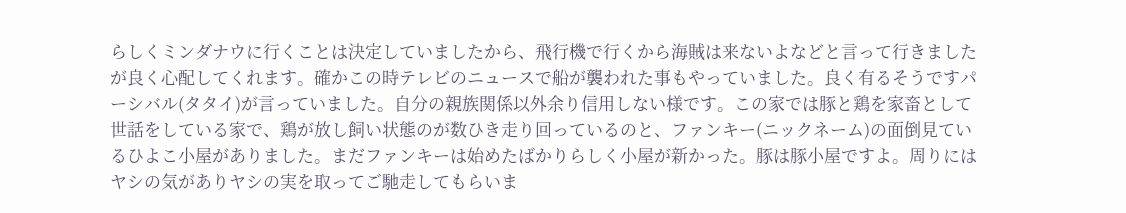らしくミンダナウに行くことは決定していましたから、飛行機で行くから海賊は来ないよなどと言って行きましたが良く心配してくれます。確かこの時テレビのニュースで船が襲われた事もやっていました。良く有るそうですパーシバル(タタイ)が言っていました。自分の親族関係以外余り信用しない様です。この家では豚と鶏を家畜として世話をしている家で、鶏が放し飼い状態のが数ひき走り回っているのと、ファンキー(ニックネーム)の面倒見ているひよこ小屋がありました。まだファンキーは始めたばかりらしく小屋が新かった。豚は豚小屋ですよ。周りにはヤシの気がありヤシの実を取ってご馳走してもらいま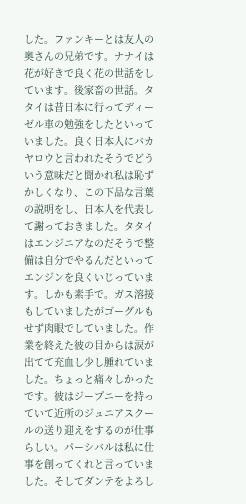した。ファンキーとは友人の奥さんの兄弟です。ナナイは花が好きで良く花の世話をしています。後家畜の世話。タタイは昔日本に行ってディーゼル車の勉強をしたといっていました。良く日本人にバカヤロウと言われたそうでどういう意味だと聞かれ私は恥ずかしくなり、この下品な言葉の説明をし、日本人を代表して謝っておきました。タタイはエンジニアなのだそうで整備は自分でやるんだといってエンジンを良くいじっています。しかも素手で。ガス溶接もしていましたがゴーグルもせず肉眼でしていました。作業を終えた彼の目からは涙が出てて充血し少し腫れていました。ちょっと痛々しかったです。彼はジープニーを持っていて近所のジュニアスクールの送り迎えをするのが仕事らしい。パーシバルは私に仕事を創ってくれと言っていました。そしてダンテをよろし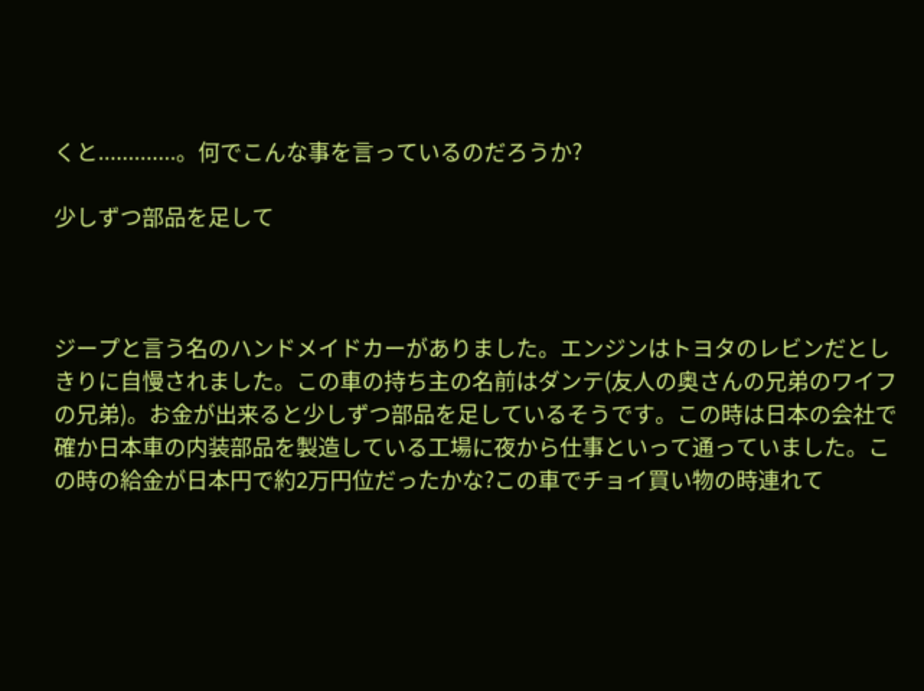くと.............。何でこんな事を言っているのだろうか?

少しずつ部品を足して



ジープと言う名のハンドメイドカーがありました。エンジンはトヨタのレビンだとしきりに自慢されました。この車の持ち主の名前はダンテ(友人の奥さんの兄弟のワイフの兄弟)。お金が出来ると少しずつ部品を足しているそうです。この時は日本の会社で確か日本車の内装部品を製造している工場に夜から仕事といって通っていました。この時の給金が日本円で約2万円位だったかな?この車でチョイ買い物の時連れて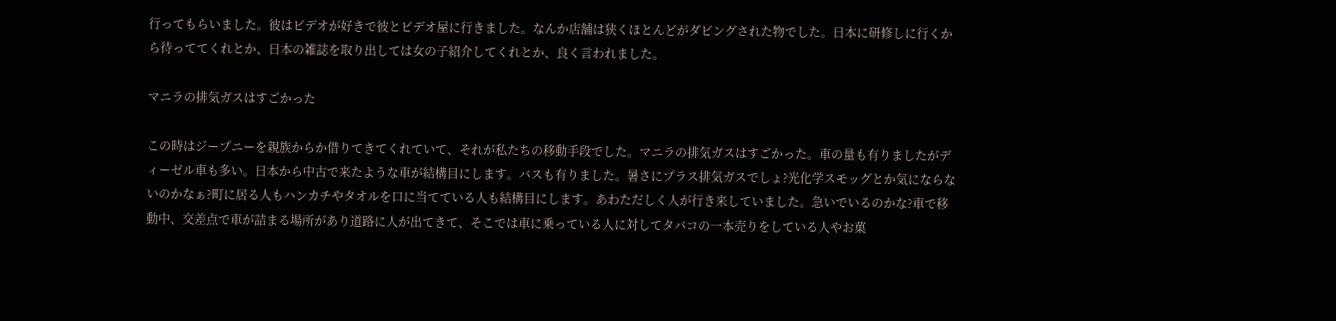行ってもらいました。彼はビデオが好きで彼とビデオ屋に行きました。なんか店舗は狭くほとんどがダビングされた物でした。日本に研修しに行くから待っててくれとか、日本の雑誌を取り出しては女の子紹介してくれとか、良く言われました。

マニラの排気ガスはすごかった

この時はジープニーを親族からか借りてきてくれていて、それが私たちの移動手段でした。マニラの排気ガスはすごかった。車の量も有りましたがディーゼル車も多い。日本から中古で来たような車が結構目にします。バスも有りました。暑さにプラス排気ガスでしょ?光化学スモッグとか気にならないのかなぁ?町に居る人もハンカチやタオルを口に当てている人も結構目にします。あわただしく人が行き来していました。急いでいるのかな?車で移動中、交差点で車が詰まる場所があり道路に人が出てきて、そこでは車に乗っている人に対してタバコの一本売りをしている人やお菓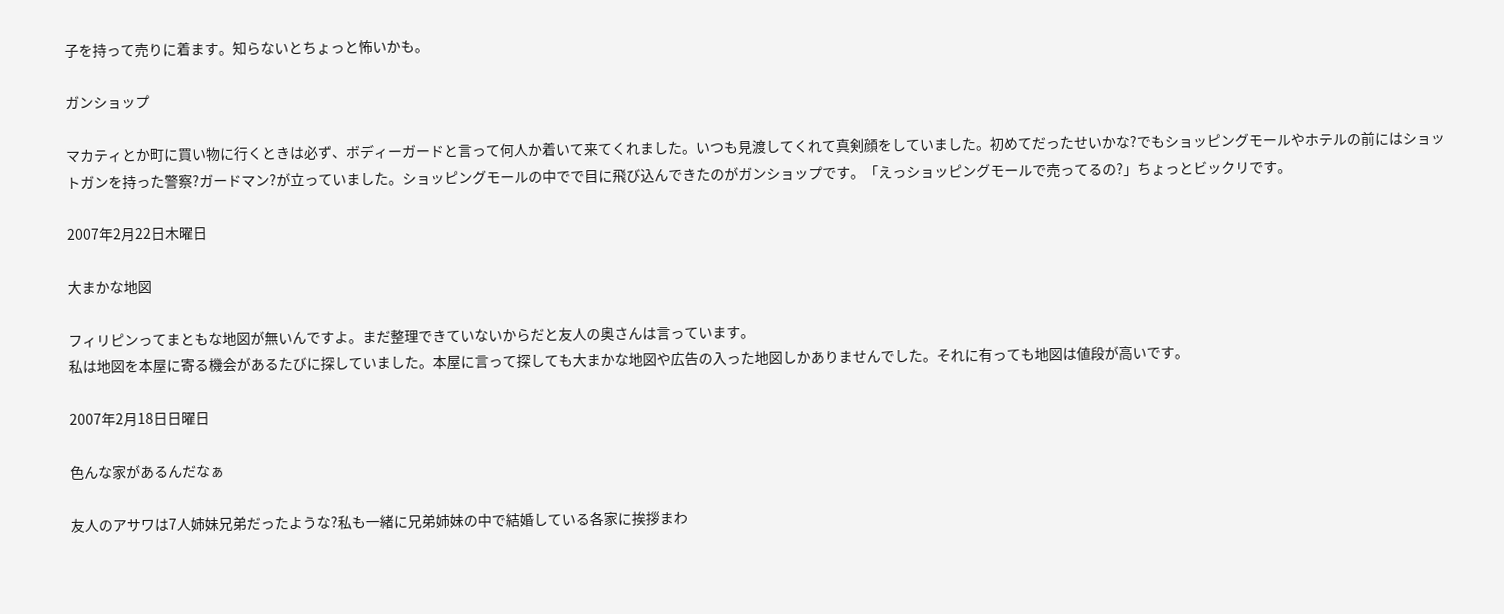子を持って売りに着ます。知らないとちょっと怖いかも。

ガンショップ

マカティとか町に買い物に行くときは必ず、ボディーガードと言って何人か着いて来てくれました。いつも見渡してくれて真剣顔をしていました。初めてだったせいかな?でもショッピングモールやホテルの前にはショットガンを持った警察?ガードマン?が立っていました。ショッピングモールの中でで目に飛び込んできたのがガンショップです。「えっショッピングモールで売ってるの?」ちょっとビックリです。

2007年2月22日木曜日

大まかな地図

フィリピンってまともな地図が無いんですよ。まだ整理できていないからだと友人の奥さんは言っています。
私は地図を本屋に寄る機会があるたびに探していました。本屋に言って探しても大まかな地図や広告の入った地図しかありませんでした。それに有っても地図は値段が高いです。

2007年2月18日日曜日

色んな家があるんだなぁ

友人のアサワは7人姉妹兄弟だったような?私も一緒に兄弟姉妹の中で結婚している各家に挨拶まわ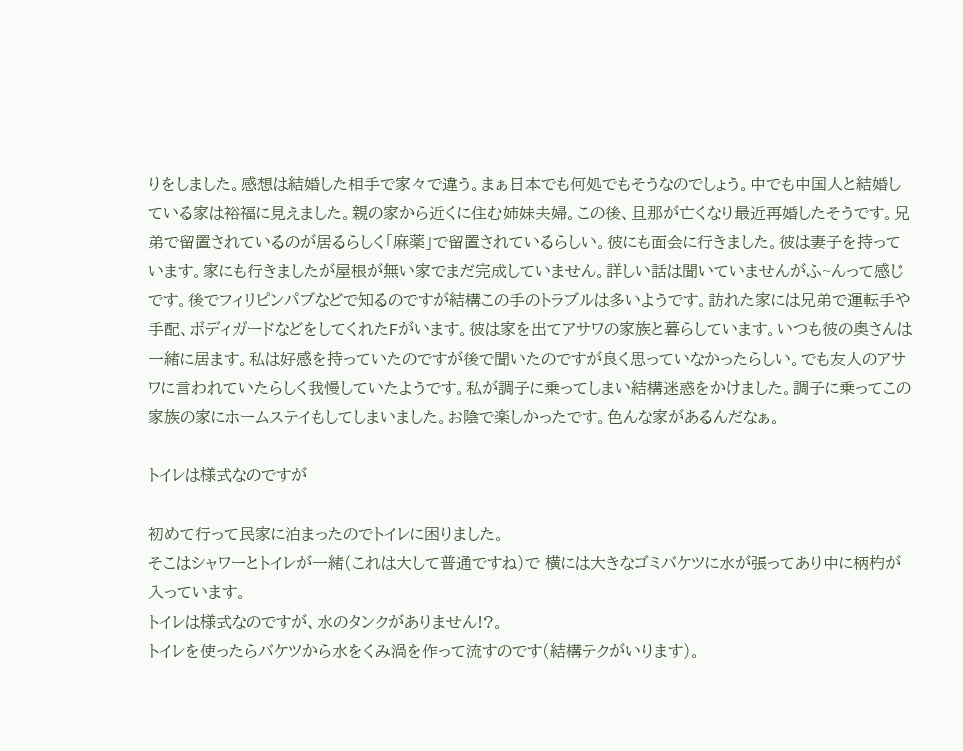りをしました。感想は結婚した相手で家々で違う。まぁ日本でも何処でもそうなのでしょう。中でも中国人と結婚している家は裕福に見えました。親の家から近くに住む姉妹夫婦。この後、旦那が亡くなり最近再婚したそうです。兄弟で留置されているのが居るらしく「麻薬」で留置されているらしい。彼にも面会に行きました。彼は妻子を持っています。家にも行きましたが屋根が無い家でまだ完成していません。詳しい話は聞いていませんがふ~んって感じです。後でフィリピンパブなどで知るのですが結構この手のトラブルは多いようです。訪れた家には兄弟で運転手や手配、ボディガードなどをしてくれたFがいます。彼は家を出てアサワの家族と暮らしています。いつも彼の奥さんは一緒に居ます。私は好感を持っていたのですが後で聞いたのですが良く思っていなかったらしい。でも友人のアサワに言われていたらしく我慢していたようです。私が調子に乗ってしまい結構迷惑をかけました。調子に乗ってこの家族の家にホームステイもしてしまいました。お陰で楽しかったです。色んな家があるんだなぁ。

トイレは様式なのですが

初めて行って民家に泊まったのでトイレに困りました。
そこはシャワーとトイレが一緒(これは大して普通ですね)で 横には大きなゴミバケツに水が張ってあり中に柄杓が入っています。
トイレは様式なのですが、水のタンクがありません!?。
トイレを使ったらバケツから水をくみ渦を作って流すのです(結構テクがいります)。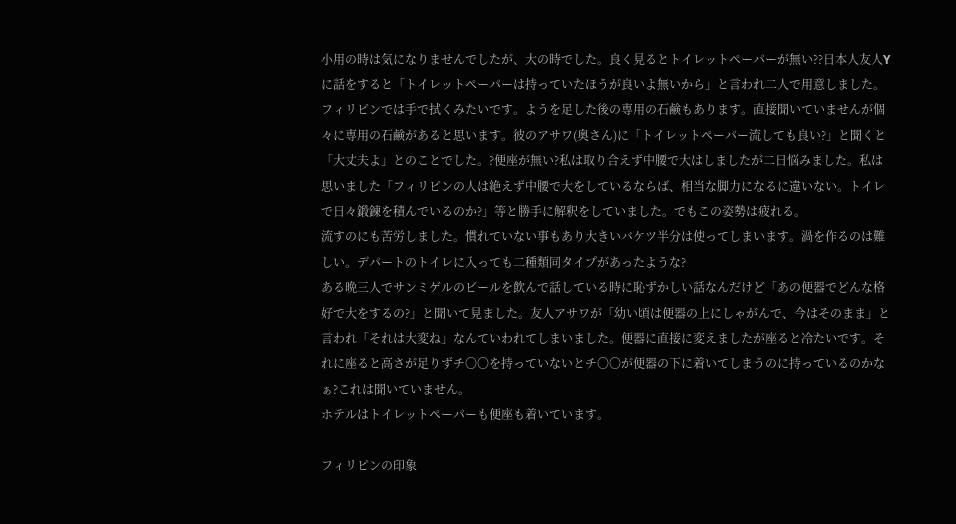小用の時は気になりませんでしたが、大の時でした。良く見るとトイレットペーパーが無い??日本人友人Yに話をすると「トイレットペーパーは持っていたほうが良いよ無いから」と言われ二人で用意しました。
フィリピンでは手で拭くみたいです。ようを足した後の専用の石鹸もあります。直接聞いていませんが個々に専用の石鹸があると思います。彼のアサワ(奥さん)に「トイレットペーパー流しても良い?」と聞くと「大丈夫よ」とのことでした。?便座が無い?私は取り合えず中腰で大はしましたが二日悩みました。私は思いました「フィリピンの人は絶えず中腰で大をしているならば、相当な脚力になるに違いない。トイレで日々鍛錬を積んでいるのか?」等と勝手に解釈をしていました。でもこの姿勢は疲れる。
流すのにも苦労しました。慣れていない事もあり大きいバケツ半分は使ってしまいます。渦を作るのは難しい。デパートのトイレに入っても二種類同タイプがあったような?
ある晩三人でサンミゲルのビールを飲んで話している時に恥ずかしい話なんだけど「あの便器でどんな格好で大をするの?」と聞いて見ました。友人アサワが「幼い頃は便器の上にしゃがんで、今はそのまま」と言われ「それは大変ね」なんていわれてしまいました。便器に直接に変えましたが座ると冷たいです。それに座ると高さが足りずチ〇〇を持っていないとチ〇〇が便器の下に着いてしまうのに持っているのかなぁ?これは聞いていません。
ホテルはトイレットペーパーも便座も着いています。

フィリピンの印象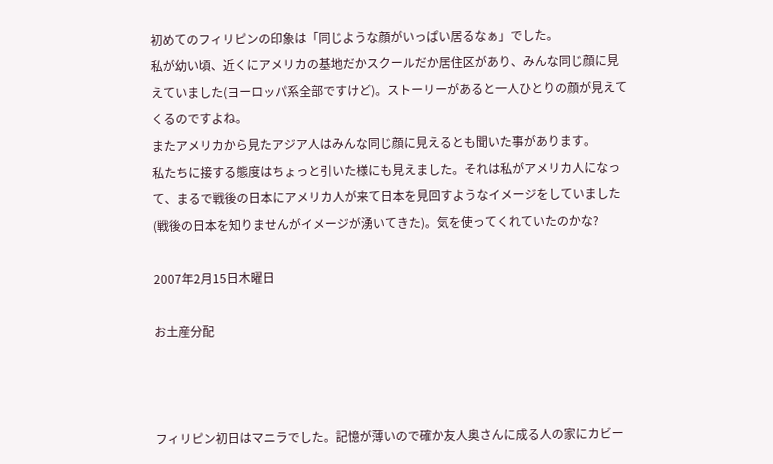初めてのフィリピンの印象は「同じような顔がいっぱい居るなぁ」でした。
私が幼い頃、近くにアメリカの基地だかスクールだか居住区があり、みんな同じ顔に見えていました(ヨーロッパ系全部ですけど)。ストーリーがあると一人ひとりの顔が見えてくるのですよね。
またアメリカから見たアジア人はみんな同じ顔に見えるとも聞いた事があります。
私たちに接する態度はちょっと引いた様にも見えました。それは私がアメリカ人になって、まるで戦後の日本にアメリカ人が来て日本を見回すようなイメージをしていました(戦後の日本を知りませんがイメージが湧いてきた)。気を使ってくれていたのかな?

2007年2月15日木曜日

お土産分配



フィリピン初日はマニラでした。記憶が薄いので確か友人奥さんに成る人の家にカビー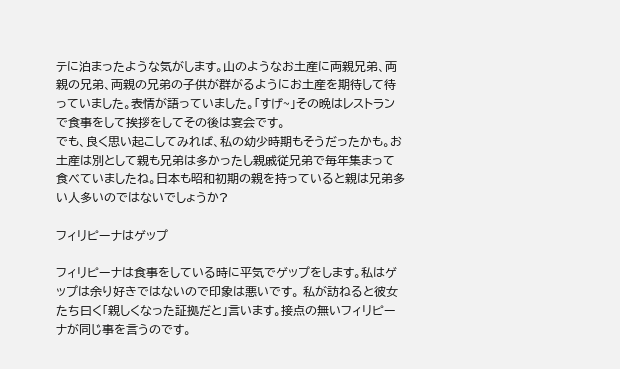テに泊まったような気がします。山のようなお土産に両親兄弟、両親の兄弟、両親の兄弟の子供が群がるようにお土産を期待して待っていました。表情が語っていました。「すげ~」その晩はレストランで食事をして挨拶をしてその後は宴会です。
でも、良く思い起こしてみれば、私の幼少時期もそうだったかも。お土産は別として親も兄弟は多かったし親戚従兄弟で毎年集まって食べていましたね。日本も昭和初期の親を持っていると親は兄弟多い人多いのではないでしょうか?

フィリピーナはゲップ

フィリピーナは食事をしている時に平気でゲップをします。私はゲップは余り好きではないので印象は悪いです。 私が訪ねると彼女たち曰く「親しくなった証拠だと」言います。接点の無いフィリピーナが同じ事を言うのです。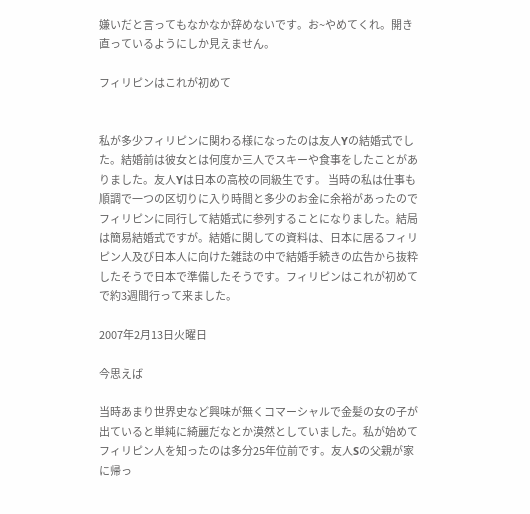嫌いだと言ってもなかなか辞めないです。お~やめてくれ。開き直っているようにしか見えません。

フィリピンはこれが初めて


私が多少フィリピンに関わる様になったのは友人Yの結婚式でした。結婚前は彼女とは何度か三人でスキーや食事をしたことがありました。友人Yは日本の高校の同級生です。 当時の私は仕事も順調で一つの区切りに入り時間と多少のお金に余裕があったのでフィリピンに同行して結婚式に参列することになりました。結局は簡易結婚式ですが。結婚に関しての資料は、日本に居るフィリピン人及び日本人に向けた雑誌の中で結婚手続きの広告から抜粋したそうで日本で準備したそうです。フィリピンはこれが初めてで約3週間行って来ました。

2007年2月13日火曜日

今思えば

当時あまり世界史など興味が無くコマーシャルで金髪の女の子が出ていると単純に綺麗だなとか漠然としていました。私が始めてフィリピン人を知ったのは多分25年位前です。友人Sの父親が家に帰っ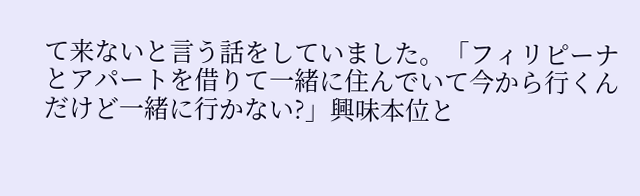て来ないと言う話をしていました。「フィリピーナとアパートを借りて一緒に住んでいて今から行くんだけど一緒に行かない?」興味本位と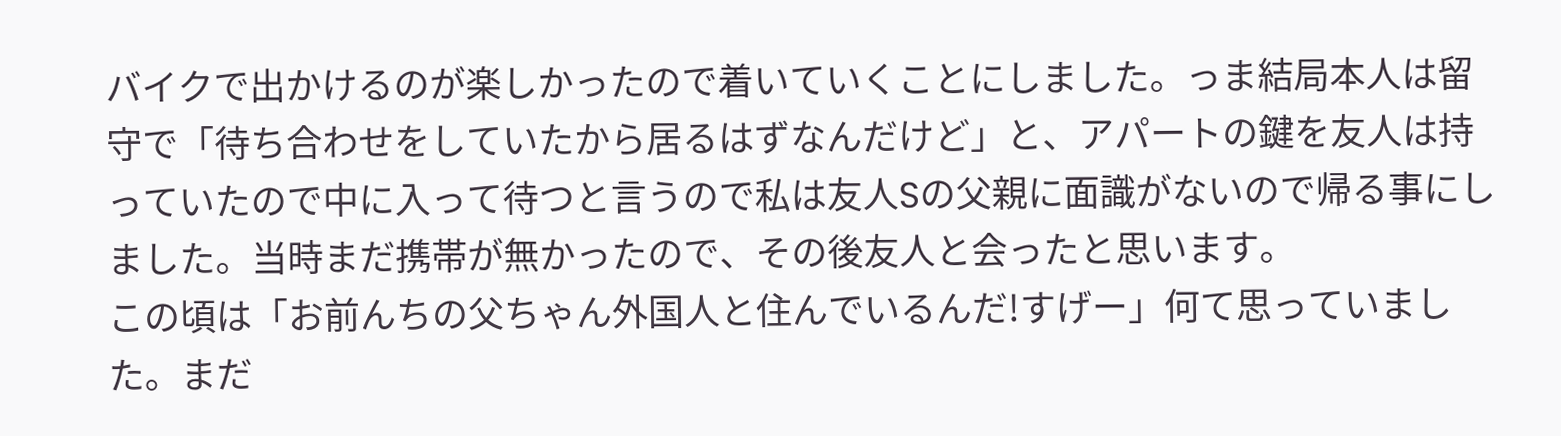バイクで出かけるのが楽しかったので着いていくことにしました。っま結局本人は留守で「待ち合わせをしていたから居るはずなんだけど」と、アパートの鍵を友人は持っていたので中に入って待つと言うので私は友人Sの父親に面識がないので帰る事にしました。当時まだ携帯が無かったので、その後友人と会ったと思います。
この頃は「お前んちの父ちゃん外国人と住んでいるんだ!すげー」何て思っていました。まだ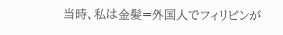当時、私は金髪=外国人でフィリピンが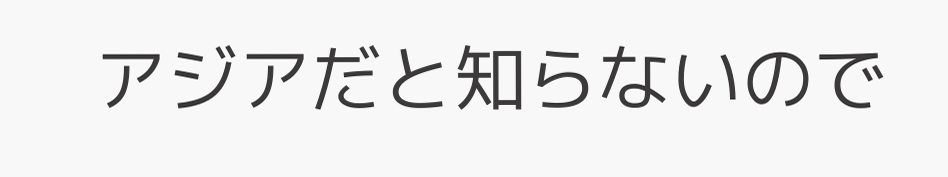アジアだと知らないので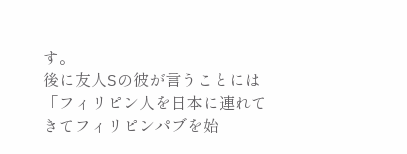す。
後に友人Sの彼が言うことには「フィリピン人を日本に連れてきてフィリピンパブを始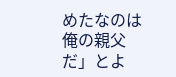めたなのは俺の親父だ」とよ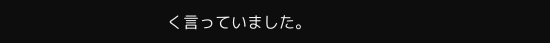く言っていました。